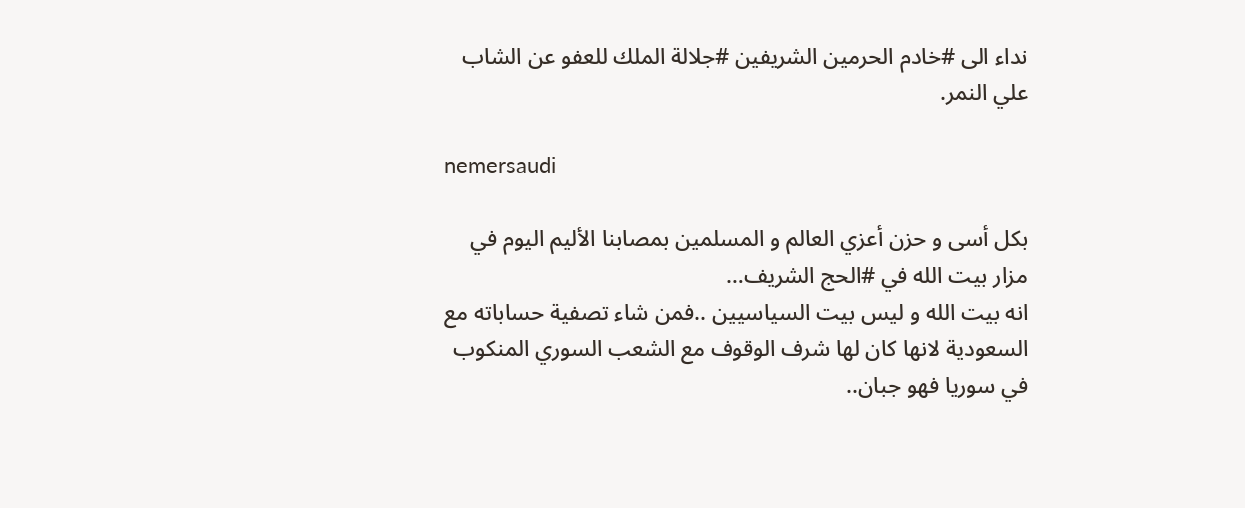نداء الى #خادم الحرمين الشريفين #جلالة الملك للعفو عن الشاب علي النمر.

nemersaudi

بكل أسى و حزن أعزي العالم و المسلمين بمصابنا الأليم اليوم في مزار بيت الله في #الحج الشريف…
انه بيت الله و ليس بيت السياسيين ..فمن شاء تصفية حساباته مع السعودية لانها كان لها شرف الوقوف مع الشعب السوري المنكوب في سوريا فهو جبان..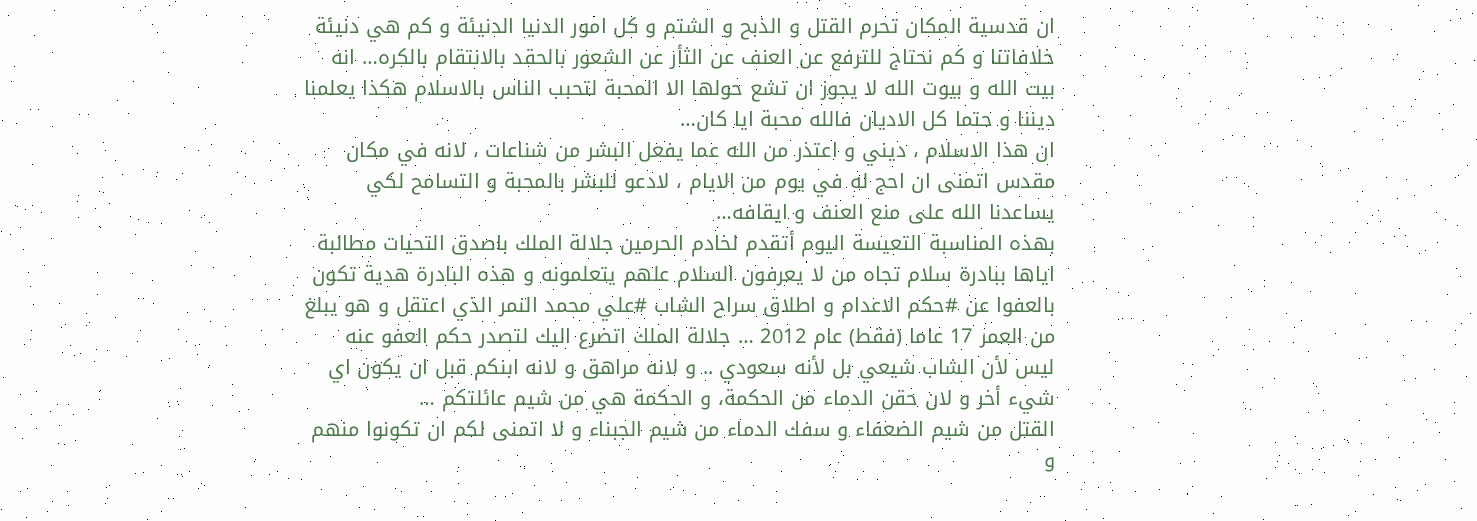ان قدسية المكان تحرم القتل و الذبح و الشتم و كل امور الدنيا الدنيئة و كم هي دنيئة خلافاتنا و كم نحتاج للترفع عن العنف عن الثأر عن الشعور بالحقد بالانتقام بالكره… انه بيت الله و بيوت الله لا يجوز ان تشع حولها الا المحبة لتحبب الناس بالاسلام هكذا يعلمنا ديننا و حتما كل الاديان فالله محبة ايا كان…
ان هذا الاسلام ، ديني و اعتذر من الله عما يفعل البشر من شناعات ، لانه في مكان مقدس اتمنى ان احج له في يوم من الايام ، لادعو للبشر بالمحبة و التسامح لكي يساعدنا الله على منع العنف و ايقافه…
بهذه المناسبة التعيسة اليوم أتقدم لخادم الحرمين جلالة الملك باصدق التحيات مطالبة اياها ببادرة سلام تجاه من لا يعرفون السلام علهم يتعلمونه و هذه البادرة هدية تكون بالعفوا عن #حكم الاعدام و اطلاق سراح الشاب #علي محمد النمر الذي اعتقل و هو يبلغ من العمر 17 عاما (فقط) عام 2012 … جلالة الملك اتضرع اليك لتصدر حكم العفو عنه ليس لأن الشاب شيعي بل لأنه سعودي .. و لانه مراهق و لانه ابنكم قبل ان يكون اي شيء أخر و لان حقن الدماء من الحكمة، و الحكمة هي من شيم عائلتكم …
القتل من شيم الضعفاء و سفك الدماء من شيم الجبناء و لا اتمنى لكم ان تكونوا منهم و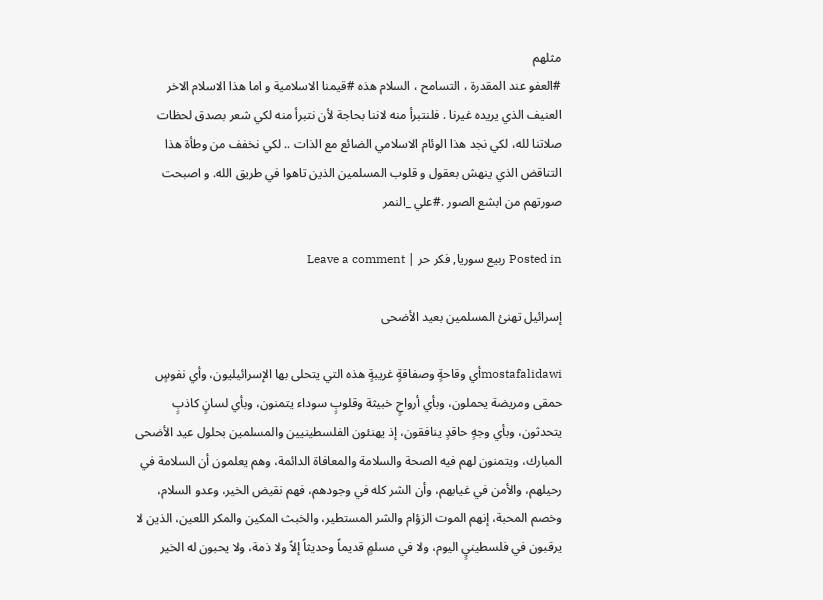مثلهم
#العفو عند المقدرة ، التسامح ، السلام هذه #قيمنا الاسلامية و اما هذا الاسلام الاخر العنيف الذي يريده غيرنا . فلنتبرأ منه لاننا بحاجة لأن نتبرأ منه لكي شعر بصدق لحظات صلاتنا لله، لكي نجد هذا الوئام الاسلامي الضائع مع الذات .. لكي نخفف من وطأة هذا التناقض الذي ينهش بعقول و قلوب المسلمين الذين تاهوا في طريق الله. و اصبحت صورتهم من ابشع الصور .#علي _النمر

Posted in ربيع سوريا, فكر حر | Leave a comment

إسرائيل تهنئ المسلمين بعيد الأضحى

mostafalidawiأي وقاحةٍ وصفاقةٍ غريبةٍ هذه التي يتحلى بها الإسرائيليون، وأي نفوسٍ حمقى ومريضة يحملون، وبأي أرواحٍ خبيثة وقلوبٍ سوداء يتمنون، وبأي لسانٍ كاذبٍ يتحدثون، وبأي وجهٍ حاقدٍ ينافقون، إذ يهنئون الفلسطينيين والمسلمين بحلول عيد الأضحى المبارك، ويتمنون لهم فيه الصحة والسلامة والمعافاة الدائمة، وهم يعلمون أن السلامة في رحيلهم، والأمن في غيابهم، وأن الشر كله في وجودهم، فهم نقيض الخير، وعدو السلام، وخصم المحبة، إنهم الموت الزؤام والشر المستطير، والخبث المكين والمكر اللعين، الذين لا يرقبون في فلسطينيٍ اليوم، ولا في مسلمٍ قديماً وحديثاً إلاً ولا ذمة، ولا يحبون له الخير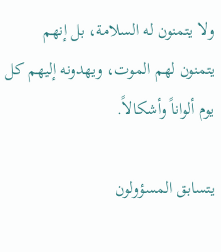ولا يتمنون له السلامة، بل إنهم يتمنون لهم الموت، ويهدونه إليهم كل يوم ألواناً وأشكالاً.

يتسابق المسؤولون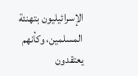الإسرائيليون بتهنئة المسلمين، وكأنهم يعتقدون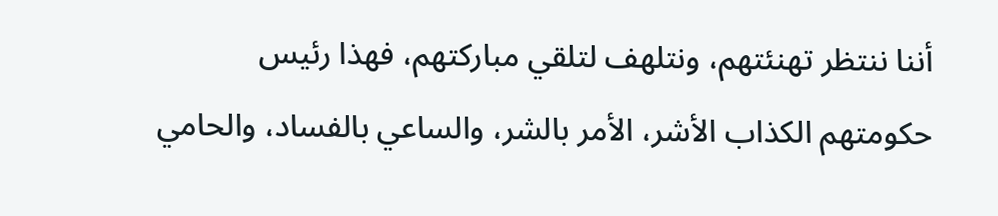أننا ننتظر تهنئتهم، ونتلهف لتلقي مباركتهم، فهذا رئيس حكومتهم الكذاب الأشر، الأمر بالشر، والساعي بالفساد، والحامي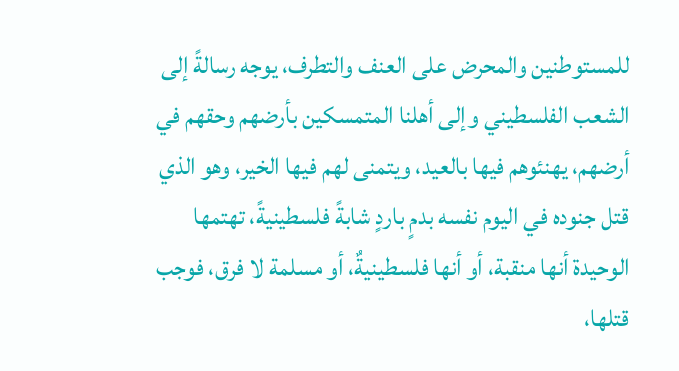للمستوطنين والمحرض على العنف والتطرف، يوجه رسالةً إلى الشعب الفلسطيني وإلى أهلنا المتمسكين بأرضهم وحقهم في أرضهم، يهنئوهم فيها بالعيد، ويتمنى لهم فيها الخير، وهو الذي قتل جنوده في اليوم نفسه بدمٍ باردٍ شابةً فلسطينيةً، تهتمها الوحيدة أنها منقبة، أو أنها فلسطينيةٌ، أو مسلمة لا فرق، فوجب قتلها،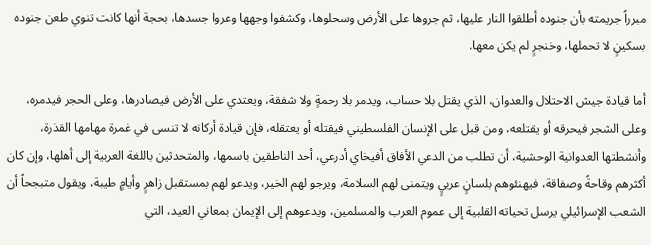مبرراً جريمته بأن جنوده أطلقوا النار عليها، ثم جروها على الأرض وسحلوها، وكشفوا وجهها وعروا جسدها، بحجة أنها كانت تنوي طعن جنوده بسكينٍ لا تحملها، وخنجرٍ لم يكن معها.

أما قيادة جيش الاحتلال والعدوان، الذي يقتل بلا حساب، ويدمر بلا رحمةٍ ولا شفقة، ويعتدي على الأرض فيصادرها، وعلى الحجر فيدمره، وعلى الشجر فيحرقه أو يقتلعه، ومن قبل على الإنسان الفلسطيني فيقتله أو يعتقله، فإن قيادة أركانه لا تنسى في غمرة مهامها القذرة، وأنشطتها العدوانية الوحشية، أن تطلب من الدعي الأفاق أفيخاي أدرعي، أحد الناطقين باسمها، والمتحدثين باللغة العربية إلى أهلها، وإن كان أكثرهم وقاحةً وصفاقة، فيهنئوهم بلسانٍ عربيٍ ويتمنى لهم السلامة، ويرجو لهم الخير، ويدعو لهم بمستقبل زاهرٍ وأيامٍ طيبة، ويقول متبجحاً أن الشعب الإسرائيلي يرسل تحياته القلبية إلى عموم العرب والمسلمين، ويدعوهم إلى الإيمان بمعاني العيد، التي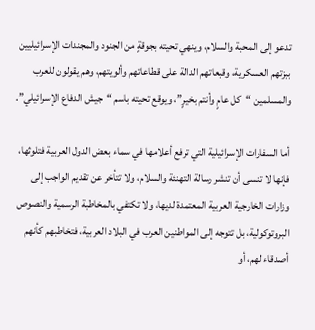تدعو إلى المحبة والسلام، وينهي تحيته بجوقةٍ من الجنود والمجندات الإسرائيليين ببزتهم العسكرية، وقبعاتهم الدالة على قطاعاتهم وألويتهم، وهم يقولون للعرب والمسلمين “كل عامٍ وأنتم بخيرٍ”، ويوقع تحيته باسم “جيش الدفاع الإسرائيلي”.

أما السفارات الإسرائيلية التي ترفع أعلامها في سماء بعض الدول العربية فتلوثها، فإنها لا تنسى أن تنشر رسالة التهنئة والسلام، ولا تتأخر عن تقديم الواجب إلى وزارات الخارجية العربية المعتمدة لديها، ولا تكتفي بالمخاطبة الرسمية والنصوص البروتوكولية، بل تتوجه إلى المواطنين العرب في البلاد العربية، فتخاطبهم كأنهم أصدقاء لهم، أو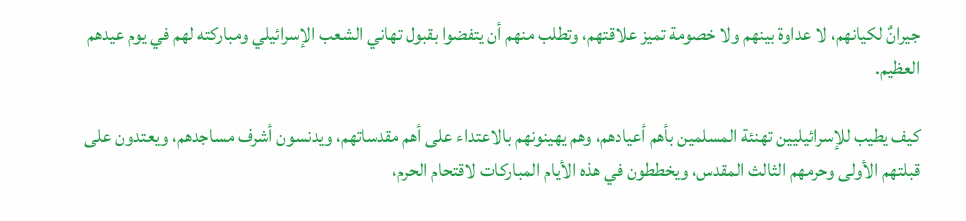جيرانٌ لكيانهم، لا عداوة بينهم ولا خصومة تميز علاقتهم، وتطلب منهم أن يتفضوا بقبول تهاني الشعب الإسرائيلي ومباركته لهم في يوم عيدهم العظيم.

كيف يطيب للإسرائيليين تهنئة المسلمين بأهم أعيادهم، وهم يهينونهم بالاعتداء على أهم مقدساتهم، ويدنسون أشرف مساجدهم، ويعتدون على قبلتهم الأولى وحرمهم الثالث المقدس، ويخططون في هذه الأيام المباركات لاقتحام الحرم،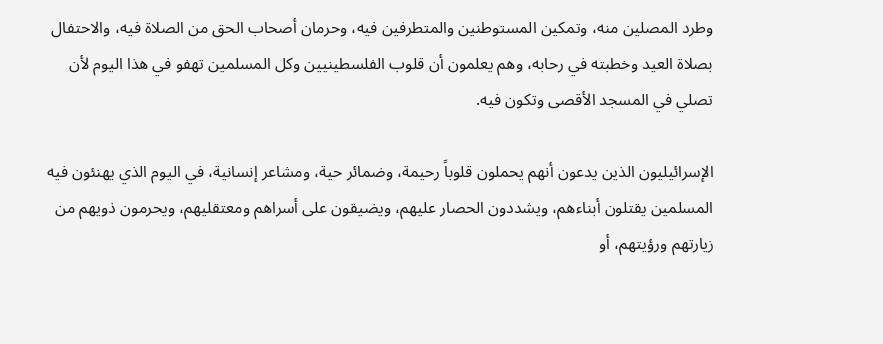وطرد المصلين منه، وتمكين المستوطنين والمتطرفين فيه، وحرمان أصحاب الحق من الصلاة فيه، والاحتفال بصلاة العيد وخطبته في رحابه، وهم يعلمون أن قلوب الفلسطينيين وكل المسلمين تهفو في هذا اليوم لأن تصلي في المسجد الأقصى وتكون فيه.

الإسرائيليون الذين يدعون أنهم يحملون قلوباً رحيمة، وضمائر حية، ومشاعر إنسانية، في اليوم الذي يهنئون فيه المسلمين يقتلون أبناءهم، ويشددون الحصار عليهم، ويضيقون على أسراهم ومعتقليهم، ويحرمون ذويهم من زيارتهم ورؤيتهم، أو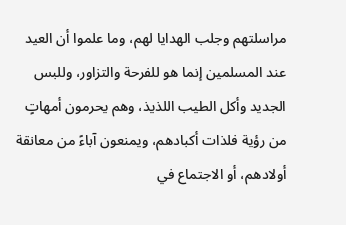مراسلتهم وجلب الهدايا لهم، وما علموا أن العيد عند المسلمين إنما هو للفرحة والتزاور، وللبس الجديد وأكل الطيب اللذيذ، وهم يحرمون أمهاتٍ من رؤية فلذات أكبادهم، ويمنعون آباءً من معانقة أولادهم، أو الاجتماع في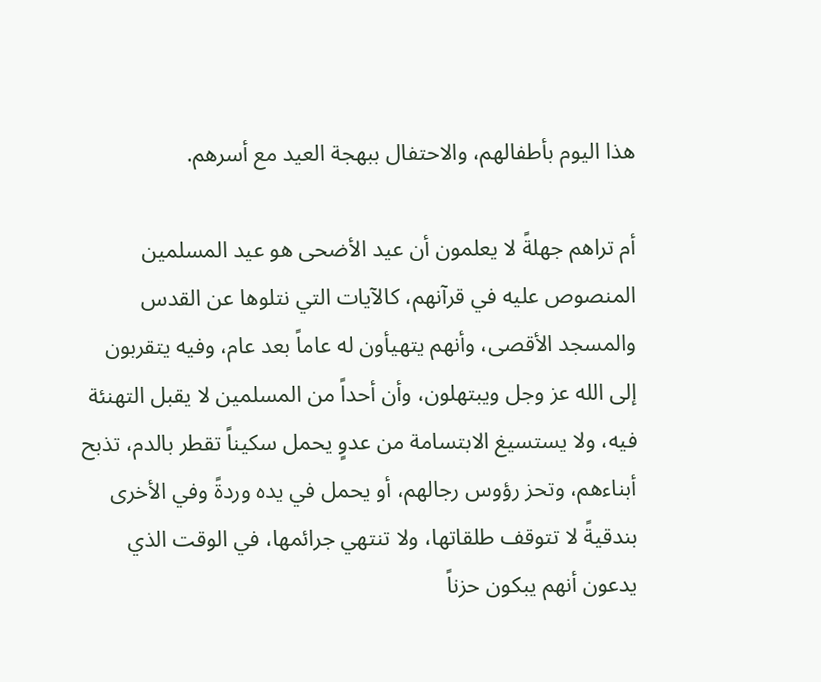هذا اليوم بأطفالهم، والاحتفال ببهجة العيد مع أسرهم.

أم تراهم جهلةً لا يعلمون أن عيد الأضحى هو عيد المسلمين المنصوص عليه في قرآنهم، كالآيات التي نتلوها عن القدس والمسجد الأقصى، وأنهم يتهيأون له عاماً بعد عام، وفيه يتقربون إلى الله عز وجل ويبتهلون، وأن أحداً من المسلمين لا يقبل التهنئة فيه، ولا يستسيغ الابتسامة من عدوٍ يحمل سكيناً تقطر بالدم، تذبح أبناءهم، وتحز رؤوس رجالهم، أو يحمل في يده وردةً وفي الأخرى بندقيةً لا تتوقف طلقاتها، ولا تنتهي جرائمها، في الوقت الذي يدعون أنهم يبكون حزناً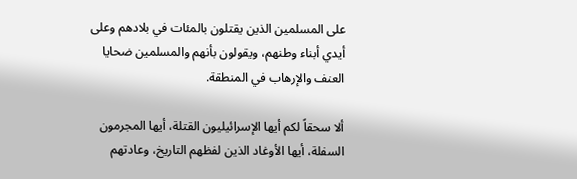على المسلمين الذين يقتلون بالمئات في بلادهم وعلى أيدي أبناء وطنهم، ويقولون بأنهم والمسلمين ضحايا العنف والإرهاب في المنطقة.

ألا سحقاً لكم أيها الإسرائيليون القتلة، أيها المجرمون السفلة، أيها الأوغاد الذين لفظهم التاريخ، وعادتهم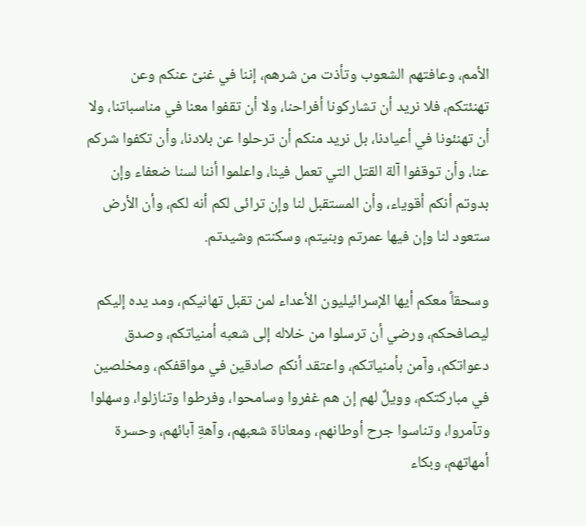الأمم، وعافتهم الشعوب وتأذت من شرهم، إننا في غنىً عنكم وعن تهنئتكم، فلا نريد أن تشاركونا أفراحنا، ولا أن تقفوا معنا في مناسباتنا، ولا أن تهنئونا في أعيادنا، بل نريد منكم أن ترحلوا عن بلادنا، وأن تكفوا شركم عنا، وأن توقفوا آلة القتل التي تعمل فينا، واعلموا أننا لسنا ضعفاء وإن بدوتم أنكم أقوياء، وأن المستقبل لنا وإن ترائى لكم أنه لكم، وأن الأرض ستعود لنا وإن فيها عمرتم وبنيتم، وسكنتم وشيدتم.

وسحقاً معكم أيها الإسرائيليون الأعداء لمن تقبل تهانيكم، ومد يده إليكم ليصافحكم، ورضي أن ترسلوا من خلاله إلى شعبه أمنياتكم، وصدق دعواتكم، وآمن بأمنياتكم، واعتقد أنكم صادقين في مواقفكم، ومخلصين في مباركتكم، وويلٌ لهم إن هم غفروا وسامحوا، وفرطوا وتنازلوا، وسهلوا وتآمروا، وتناسوا جرح أوطانهم، ومعاناة شعبهم، وآهةِ آبائهم، وحسرة أمهاتهم، وبكاء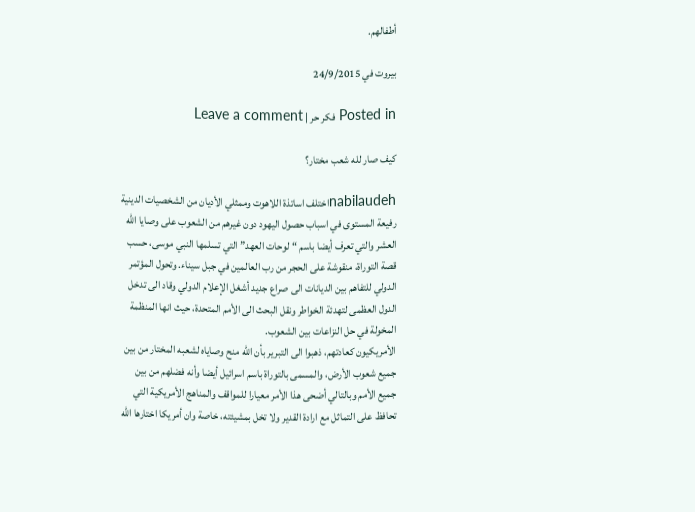أطفالهم.

بيروت في 24/9/2015

Posted in فكر حر | Leave a comment

كيف صار لله شعب مختار؟

nabilaudehاختلف اساتذة اللاهوت وممثلي الأديان من الشخصيات الدينية رفيعة المستوى في اسباب حصول اليهود دون غيرهم من الشعوب على وصايا الله العشر والتي تعرف أيضا باسم “لوحات العهد” التي تسلمها النبي موسى، حسب قصة التوراة، منقوشة على الحجر من رب العالمين في جبل سيناء. وتحول المؤتمر الدولي للتفاهم بين الديانات الى صراع جديد أشغل الإعلام الدولي وقاد الى تدخل الدول العظمى لتهدئة الخواطر ونقل البحث الى الأمم المتحدة، حيث انها المنظمة المخولة في حل النزاعات بين الشعوب.
الأمريكيون كعادتهم، ذهبوا الى التبرير بأن الله منح وصاياه لشعبه المختار من بين جميع شعوب الأرض، والمسمى بالتوراة باسم اسرائيل أيضا وأنه فضلهم من بين جميع الأمم وبالتالي أضحى هذا الأمر معيارا للمواقف والمناهج الأمريكية التي تحافظ على التماثل مع ارادة القدير ولا تخل بمشيئته، خاصة وان أمريكا اختارها الله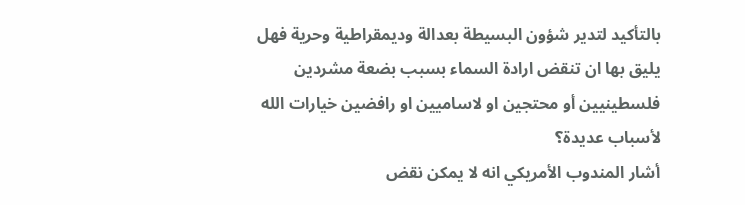بالتأكيد لتدير شؤون البسيطة بعدالة وديمقراطية وحرية فهل يليق بها ان تنقض ارادة السماء بسبب بضعة مشردين فلسطينيين أو محتجين او لاساميين او رافضين خيارات الله لأسباب عديدة؟
أشار المندوب الأمريكي انه لا يمكن نقض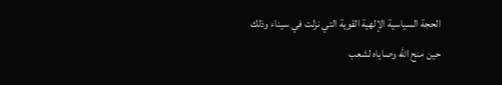الحجة السياسية الإلهية القوية التي نزلت في سيناء وذلك حين منح الله وصاياه لشعب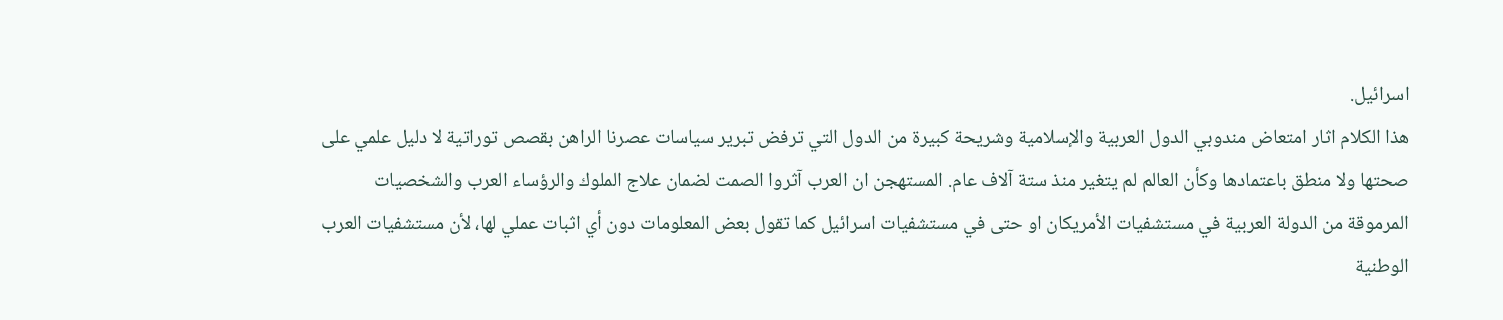اسرائيل.
هذا الكلام اثار امتعاض مندوبي الدول العربية والإسلامية وشريحة كبيرة من الدول التي ترفض تبرير سياسات عصرنا الراهن بقصص توراتية لا دليل علمي على صحتها ولا منطق باعتمادها وكأن العالم لم يتغير منذ ستة آلاف عام. المستهجن ان العرب آثروا الصمت لضمان علاج الملوك والرؤساء العرب والشخصيات المرموقة من الدولة العربية في مستشفيات الأمريكان او حتى في مستشفيات اسرائيل كما تقول بعض المعلومات دون أي اثبات عملي لها، لأن مستشفيات العرب الوطنية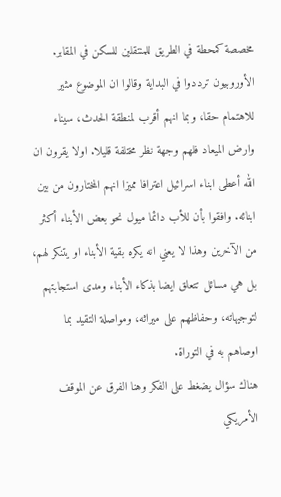مخصصة كمحطة في الطريق للمنتقلين للسكن في المقابر.
الأوروبيون ترددوا في البداية وقالوا ان الموضوع مثير للاهتمام حقا، وبما انهم أقرب لمنطقة الحدث، سيناء وارض الميعاد فلهم وجهة نظر مختلفة قليلا. اولا يقرون ان الله أعطى ابناء اسرائيل اعترافا مميزا انهم المختارون من بين ابنائه. وافقوا بأن للأب دائما ميول نحو بعض الأبناء أكثر من الآخرين وهذا لا يعني انه يكره بقية الأبناء او يتنكر لهم، بل هي مسائل تتعلق ايضا بذكاء الأبناء ومدى استجابتهم لتوجيهاته، وحفاظهم على ميراثه، ومواصلة التقيد بما اوصاهم به في التوراة.
هناك سؤال يضغط على الفكر وهنا الفرق عن الموقف الأمريكي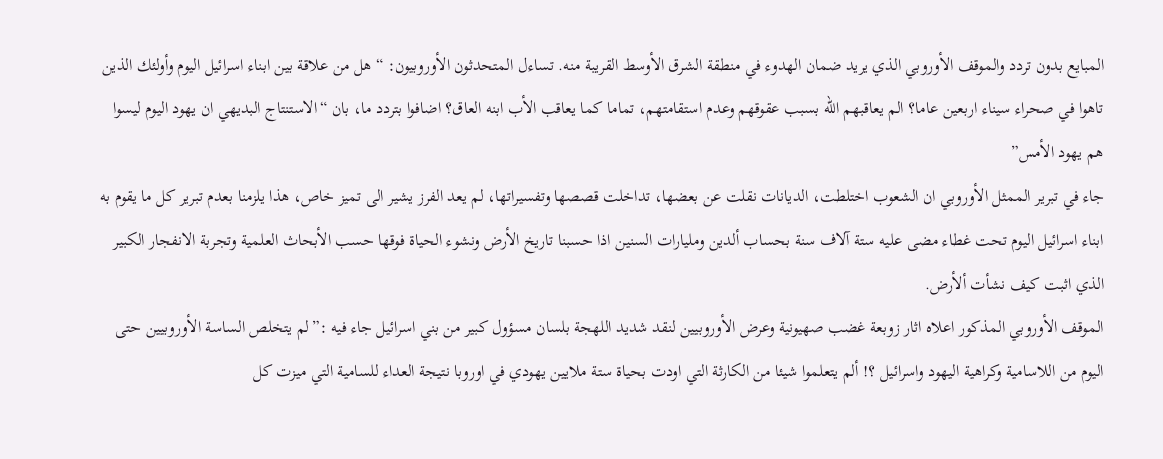المبايع بدون تردد والموقف الأوروبي الذي يريد ضمان الهدوء في منطقة الشرق الأوسط القريبة منه. تساءل المتحدثون الأوروبيون: “هل من علاقة بين ابناء اسرائيل اليوم وأولئك الذين تاهوا في صحراء سيناء اربعين عاما؟ الم يعاقبهم الله بسبب عقوقهم وعدم استقامتهم، تماما كما يعاقب الأب ابنه العاق؟ اضافوا بتردد ما، بان “الاستنتاج البديهي ان يهود اليوم ليسوا هم يهود الأمس”
جاء في تبرير الممثل الأوروبي ان الشعوب اختلطت، الديانات نقلت عن بعضها، تداخلت قصصها وتفسيراتها، لم يعد الفرز يشير الى تميز خاص، هذا يلزمنا بعدم تبرير كل ما يقوم به ابناء اسرائيل اليوم تحت غطاء مضى عليه ستة آلاف سنة بحساب ألدين ومليارات السنين اذا حسبنا تاريخ الأرض ونشوء الحياة فوقها حسب الأبحاث العلمية وتجربة الانفجار الكبير الذي اثبت كيف نشأت ألأرض.
الموقف الأوروبي المذكور اعلاه اثار زوبعة غضب صهيونية وعرض الأوروبيين لنقد شديد اللهجة بلسان مسؤول كبير من بني اسرائيل جاء فيه :”لم يتخلص الساسة الأوروبيين حتى اليوم من اللاسامية وكراهية اليهود واسرائيل ؟! ألم يتعلموا شيئا من الكارثة التي اودت بحياة ستة ملايين يهودي في اوروبا نتيجة العداء للسامية التي ميزت كل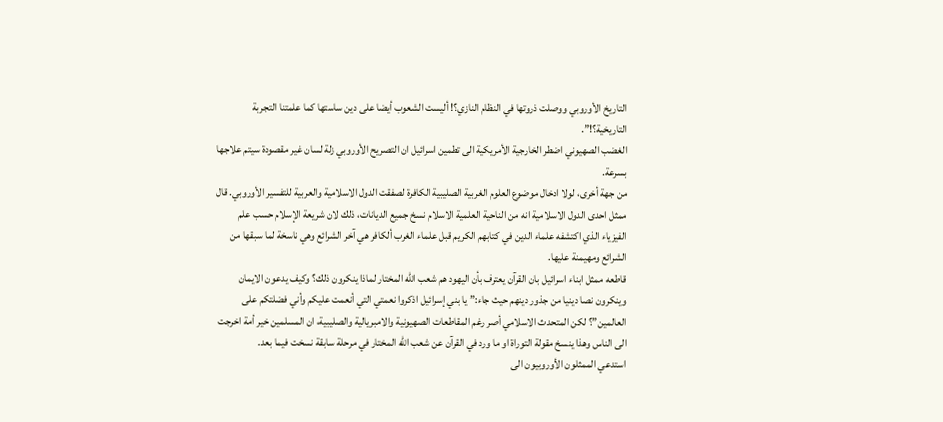التاريخ الأوروبي ووصلت ذروتها في النظام النازي؟! أليست الشعوب أيضا على دين ساستها كما علمتنا التجربة التاريخية؟!”.
الغضب الصهيوني اضطر الخارجية الأمريكية الى تطمين اسرائيل ان التصريح الأوروبي زلة لسان غير مقصودة سيتم علاجها بسرعة.
من جهة أخرى، لولا ادخال موضوع العلوم الغربية الصليبية الكافرة لصفقت الدول الاسلامية والعربية للتفسير الأوروبي. قال ممثل احدى الدول الاسلامية انه من الناحية العلمية الاسلام نسخ جميع الديانات، ذلك لان شريعة الإسلام حسب علم الفيزياء الذي اكتشفه علماء الدين في كتابهم الكريم قبل علماء الغرب ألكافر هي آخر الشرائع وهي ناسخة لما سبقها من الشرائع ومهيمنة عليها.
قاطعه ممثل ابناء اسرائيل بان القرآن يعترف بأن اليهود هم شعب الله المختار لماذا ينكرون ذلك؟ وكيف يدعون الايمان وينكرون نصا دينيا من جذور دينهم حيث جاء:” يا بني إسرائيل اذكروا نعمتي التي أنعمت عليكم وأني فضلتكم على العالمين”؟ لكن المتحدث الاسلامي أصر رغم المقاطعات الصهيونية والامبريالية والصليبية، ان المسلمين خير أمة اخرجت الى الناس وهذا ينسخ مقولة التوراة او ما ورد في القرآن عن شعب الله المختار في مرحلة سابقة نسخت فيما بعد.
استدعي الممثلون الأوروبيون الى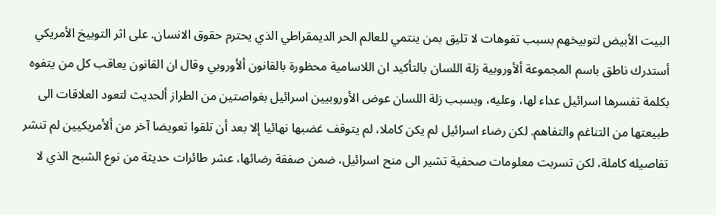البيت الأبيض لتوبيخهم بسبب تفوهات لا تليق بمن ينتمي للعالم الحر الديمقراطي الذي يحترم حقوق الانسان. على اثر التوبيخ الأمريكي أستدرك ناطق باسم المجموعة ألأوروبية زلة اللسان بالتأكيد ان اللاسامية محظورة بالقانون ألأوروبي وقال ان القانون يعاقب كل من يتفوه بكلمة تفسرها اسرائيل عداء لها، وعليه، وبسبب زلة اللسان عوض الأوروبيين اسرائيل بغواصتين من الطراز ألحديث لتعود العلاقات الى طبيعتها من التناغم والتفاهم. لكن رضاء اسرائيل لم يكن كاملا، لم يتوقف غضبها نهائيا إلا بعد أن تلقوا تعويضا آخر من ألأمريكيين لم تنشر تفاصيله كاملة، لكن تسربت معلومات صحفية تشير الى منح اسرائيل، ضمن صفقة رضائها، عشر طائرات حديثة من نوع الشبح الذي لا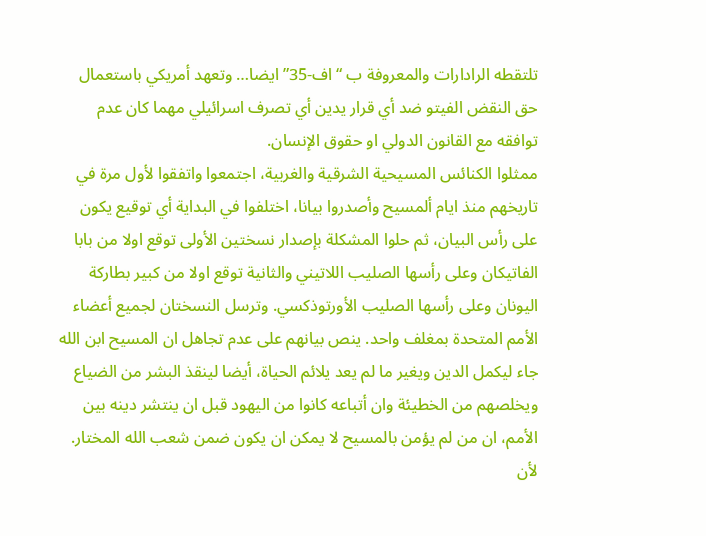تلتقطه الرادارات والمعروفة ب “اف-35” ايضا… وتعهد أمريكي باستعمال حق النقض الفيتو ضد أي قرار يدين أي تصرف اسرائيلي مهما كان عدم توافقه مع القانون الدولي او حقوق الإنسان.
ممثلوا الكنائس المسيحية الشرقية والغربية، اجتمعوا واتفقوا لأول مرة في تاريخهم منذ ايام ألمسيح وأصدروا بيانا، اختلفوا في البداية أي توقيع يكون على رأس البيان، ثم حلوا المشكلة بإصدار نسختين الأولى توقع اولا من بابا الفاتيكان وعلى رأسها الصليب اللاتيني والثانية توقع اولا من كبير بطاركة اليونان وعلى رأسها الصليب الأورتوذكسي. وترسل النسختان لجميع أعضاء الأمم المتحدة بمغلف واحد. ينص بيانهم على عدم تجاهل ان المسيح ابن الله جاء ليكمل الدين ويغير ما لم يعد يلائم الحياة، أيضا لينقذ البشر من الضياع ويخلصهم من الخطيئة وان أتباعه كانوا من اليهود قبل ان ينتشر دينه بين الأمم، ان من لم يؤمن بالمسيح لا يمكن ان يكون ضمن شعب الله المختار. لأن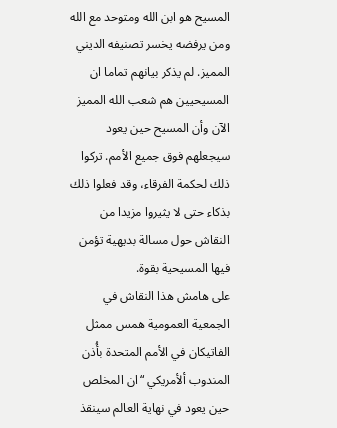المسيح هو ابن الله ومتوحد مع الله ومن يرفضه يخسر تصنيفه الديني المميز. لم يذكر بيانهم تماما ان المسيحيين هم شعب الله المميز الآن وأن المسيح حين يعود سيجعلهم فوق جميع الأمم. تركوا ذلك لحكمة الفرقاء، وقد فعلوا ذلك بذكاء حتى لا يثيروا مزيدا من النقاش حول مسالة بديهية تؤمن فيها المسيحية بقوة.
على هامش هذا النقاش في الجمعية العمومية همس ممثل الفاتيكان في الأمم المتحدة بأُذن المندوب ألأمريكي “ان المخلص حين يعود في نهاية العالم سينقذ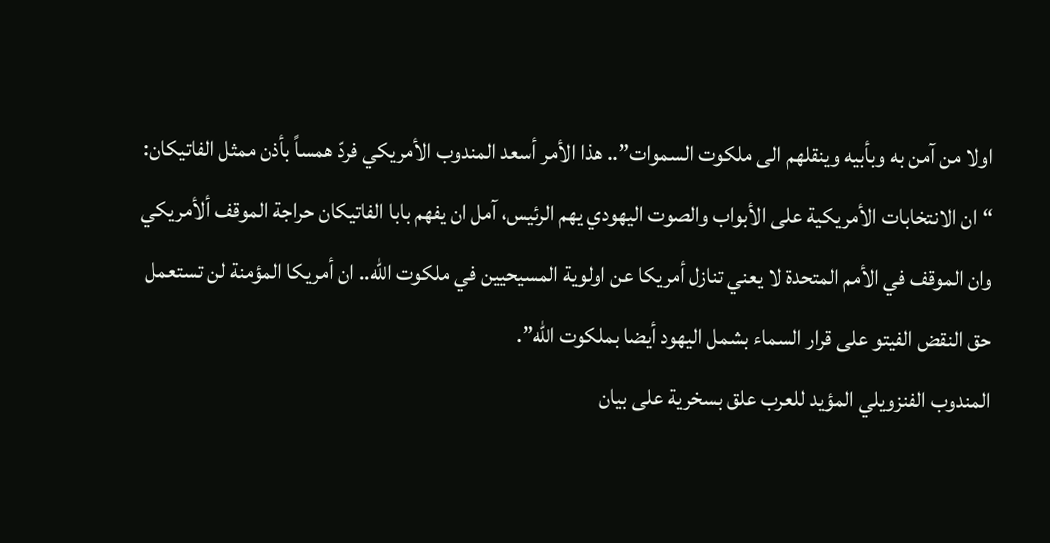اولا من آمن به وبأبيه وينقلهم الى ملكوت السموات”.. هذا الأمر أسعد المندوب الأمريكي فردّ همساً بأذن ممثل الفاتيكان: “ان الانتخابات الأمريكية على الأبواب والصوت اليهودي يهم الرئيس، آمل ان يفهم بابا الفاتيكان حراجة الموقف ألأمريكي وان الموقف في الأمم المتحدة لا يعني تنازل أمريكا عن اولوية المسيحيين في ملكوت الله.. ان أمريكا المؤمنة لن تستعمل حق النقض الفيتو على قرار السماء بشمل اليهود أيضا بملكوت الله”.
المندوب الفنزويلي المؤيد للعرب علق بسخرية على بيان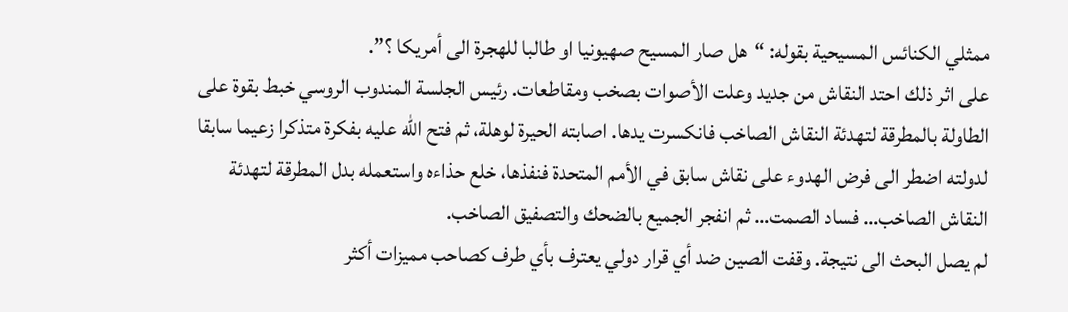ممثلي الكنائس المسيحية بقوله: “هل صار المسيح صهيونيا او طالبا للهجرة الى أمريكا ؟”.
على اثر ذلك احتد النقاش من جديد وعلت الأصوات بصخب ومقاطعات. رئيس الجلسة المندوب الروسي خبط بقوة على الطاولة بالمطرقة لتهدئة النقاش الصاخب فانكسرت يدها. اصابته الحيرة لوهلة، ثم فتح الله عليه بفكرة متذكرا زعيما سابقا لدولته اضطر الى فرض الهدوء على نقاش سابق في الأمم المتحدة فنفذها، خلع حذاءه واستعمله بدل المطرقة لتهدئة النقاش الصاخب… فساد الصمت… ثم انفجر الجميع بالضحك والتصفيق الصاخب.
لم يصل البحث الى نتيجة. وقفت الصين ضد أي قرار دولي يعترف بأي طرف كصاحب مميزات أكثر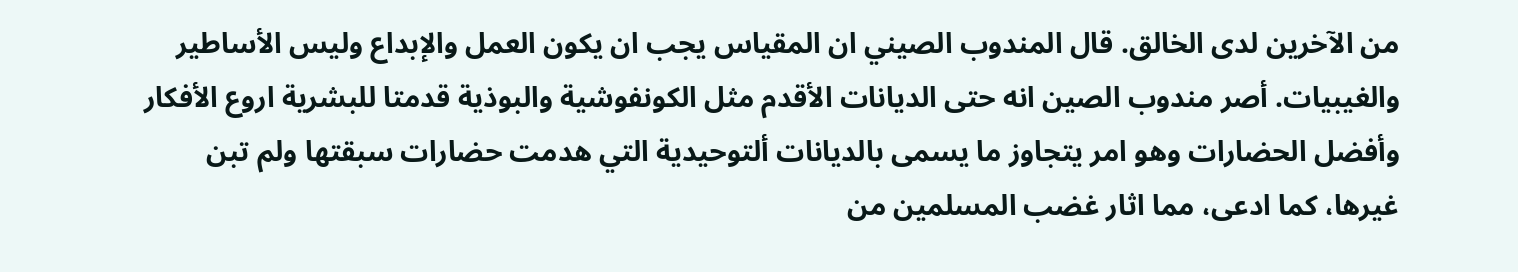من الآخرين لدى الخالق. قال المندوب الصيني ان المقياس يجب ان يكون العمل والإبداع وليس الأساطير والغيبيات. أصر مندوب الصين انه حتى الديانات الأقدم مثل الكونفوشية والبوذية قدمتا للبشرية اروع الأفكار وأفضل الحضارات وهو امر يتجاوز ما يسمى بالديانات ألتوحيدية التي هدمت حضارات سبقتها ولم تبن غيرها، كما ادعى، مما اثار غضب المسلمين من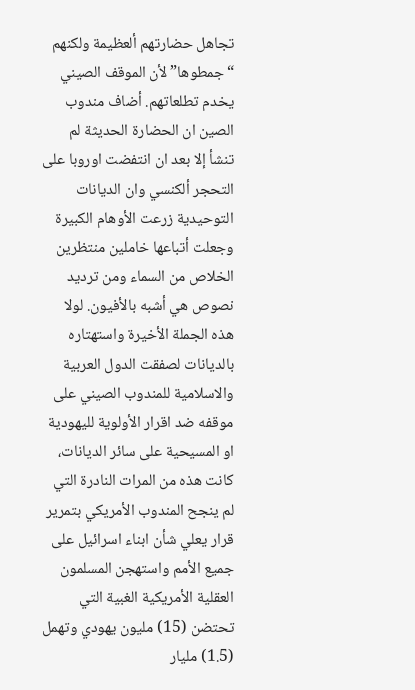تجاهل حضارتهم ألعظيمة ولكنهم “جمطوها” لأن الموقف الصيني يخدم تطلعاتهم. أضاف مندوب الصين ان الحضارة الحديثة لم تنشأ إلا بعد ان انتفضت اوروبا على التحجر ألكنسي وان الديانات التوحيدية زرعت الأوهام الكبيرة وجعلت أتباعها خاملين منتظرين الخلاص من السماء ومن ترديد نصوص هي أشبه بالأفيون. لولا هذه الجملة الأخيرة واستهتاره بالديانات لصفقت الدول العربية والاسلامية للمندوب الصيني على موقفه ضد اقرار الأولوية لليهودية او المسيحية على سائر الديانات، كانت هذه من المرات النادرة التي لم ينجح المندوب الأمريكي بتمرير قرار يعلي شأن ابناء اسرائيل على جميع الأمم واستهجن المسلمون العقلية الأمريكية الغبية التي تحتضن (15) مليون يهودي وتهمل (1.5) مليار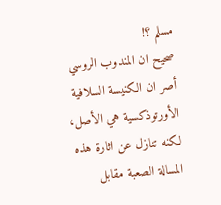مسلم ؟!
صحيح ان المندوب الروسي أصر ان الكنيسة السلافية الأورتوذكسية هي الأصل، لكنه تنازل عن اثارة هذه المسالة الصعبة مقابل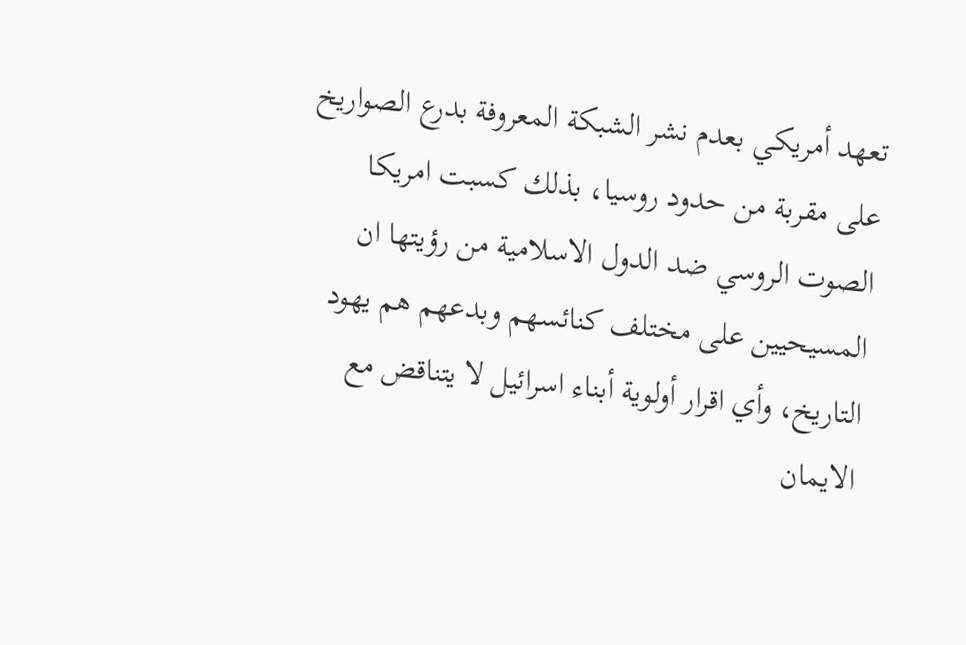تعهد أمريكي بعدم نشر الشبكة المعروفة بدرع الصواريخ على مقربة من حدود روسيا، بذلك كسبت امريكا الصوت الروسي ضد الدول الاسلامية من رؤيتها ان المسيحيين على مختلف كنائسهم وبدعهم هم يهود التاريخ، وأي اقرار أولوية أبناء اسرائيل لا يتناقض مع الايمان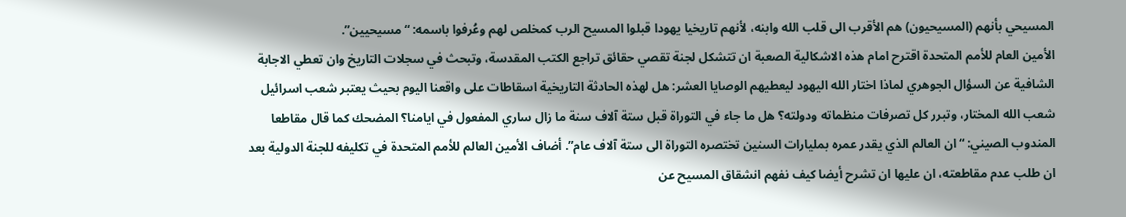المسيحي بأنهم (المسيحيون) هم الأقرب الى قلب الله وابنه، لأنهم تاريخيا يهودا قبلوا المسيح الرب كمخلص لهم وعُرفوا باسمه: “مسيحيين”.
الأمين العام للأمم المتحدة اقترح امام هذه الاشكالية الصعبة ان تتشكل لجنة تقصي حقائق تراجع الكتب المقدسة، وتبحث في سجلات التاريخ وان تعطي الاجابة الشافية عن السؤال الجوهري لماذا اختار الله اليهود ليعطيهم الوصايا العشر: هل لهذه الحادثة التاريخية اسقاطات على واقعنا اليوم بحيث يعتبر شعب اسرائيل شعب الله المختار، وتبرر كل تصرفات منظماته ودولته؟ هل ما جاء في التوراة قبل ستة آلاف سنة ما زال ساري المفعول في ايامنا؟ المضحك كما قال مقاطعا المندوب الصيني: “ان العالم الذي يقدر عمره بمليارات السنين تختصره التوراة الى ستة آلاف عام”. أضاف الأمين العالم للأمم المتحدة في تكليفه للجنة الدولية بعد ان طلب عدم مقاطعته، ان عليها ان تشرح أيضا كيف نفهم انشقاق المسيح عن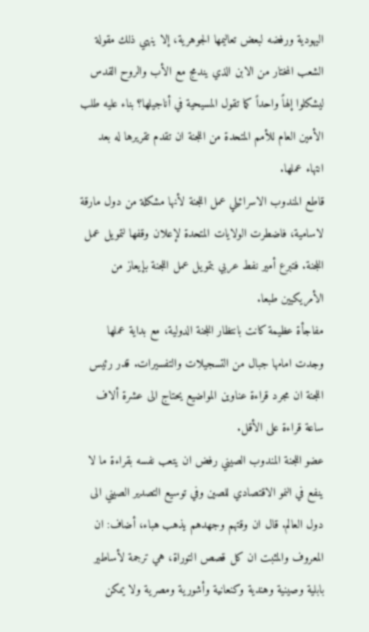اليهودية ورفضه لبعض تعاليمها الجوهرية، إلا ينهي ذلك مقولة الشعب المختار من الابن الذي يندمج مع الأب والروح القدس ليشكلوا إلهاً واحداً كما تقول المسيحية في أناجيلها؟ بناء عليه طلب الأمين العام للأمم المتحدة من اللجنة ان تقدم تقريرها له بعد انتهاء عملها.
قاطع المندوب الاسرائيلي عمل اللجنة لأنها مشكلة من دول مارقة لاسامية، فاضطرت الولايات المتحدة لإعلان وقفها لتمويل عمل اللجنة. فتبرع أمير نفط عربي بتمويل عمل اللجنة بإيعاز من الأمريكيين طبعا.
مفاجأة عظيمة كانت بانتظار اللجنة الدولية، مع بداية عملها وجدت امامها جبال من التسجيلات والتفسيرات. قدر رئيس اللجنة ان مجرد قراءة عناوين المواضيع يحتاج الى عشرة ألاف ساعة قراءة على الأقل.
عضو اللجنة المندوب الصيني رفض ان يتعب نفسه بقراءة ما لا ينفع في النمو الاقتصادي للصين وفي توسيع التصدير الصيني الى دول العالم. قال ان وقتهم وجهدهم يذهب هباء، أضاف: ان المعروف والمثبت ان كل قصص التوراة، هي ترجمة لأساطير بابلية وصينية وهندية وكنعانية وأشورية ومصرية ولا يمكن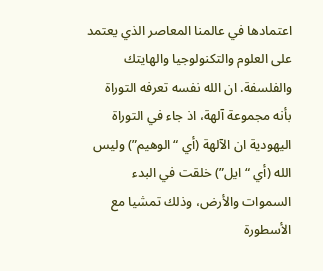اعتمادها في عالمنا المعاصر الذي يعتمد على العلوم والتكنولوجيا والهايتك والفلسفة. ان الله نفسه تعرفه التوراة بأنه مجموعة آلهة، اذ جاء في التوراة اليهودية ان الآلهة (أي “الوهيم”) وليس الله (أي “ايل”) خلقت في البدء السموات والأرض، وذلك تمشيا مع الأسطورة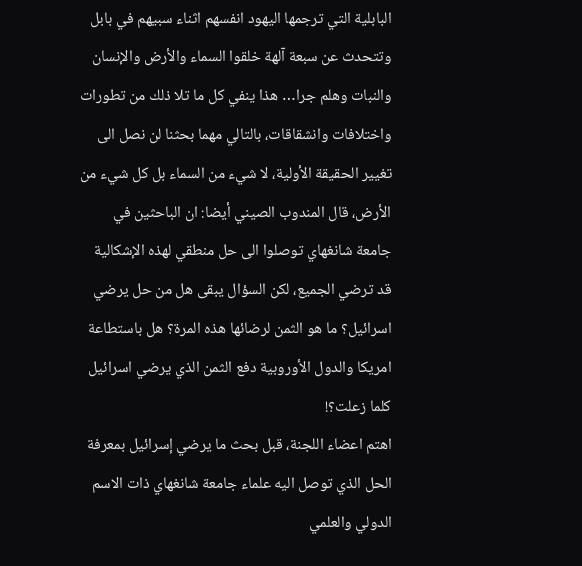البابلية التي ترجمها اليهود انفسهم اثناء سبيهم في بابل وتتحدث عن سبعة آلهة خلقوا السماء والأرض والإنسان والنبات وهلم جرا… هذا ينفي كل ما تلا ذلك من تطورات واختلافات وانشقاقات، بالتالي مهما بحثنا لن نصل الى تغيير الحقيقة الأولية، لا شيء من السماء بل كل شيء من الأرض، قال المندوب الصيني أيضا: ان الباحثين في جامعة شانغهاي توصلوا الى حل منطقي لهذه الإشكالية قد ترضي الجميع، لكن السؤال يبقى هل من حل يرضي اسرائيل؟ ما هو الثمن لرضائها هذه المرة؟ هل باستطاعة امريكا والدول الأوروبية دفع الثمن الذي يرضي اسرائيل كلما زعلت؟!
اهتم اعضاء اللجنة، قبل بحث ما يرضي إسرائيل بمعرفة الحل الذي توصل اليه علماء جامعة شانغهاي ذات الاسم الدولي والعلمي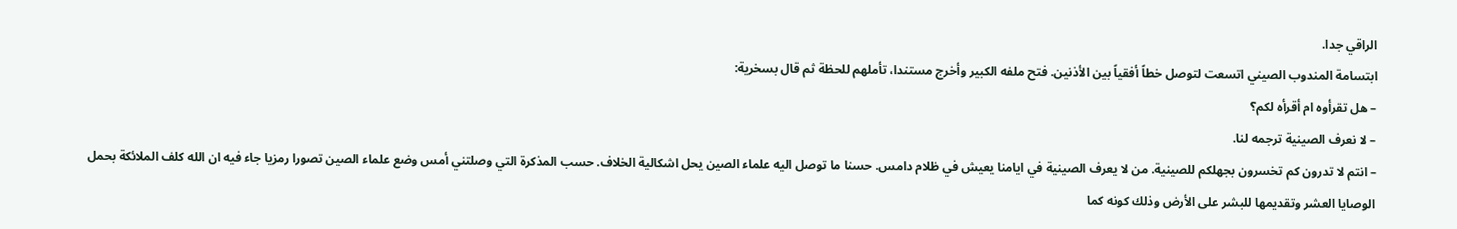الراقي جدا.
ابتسامة المندوب الصيني اتسعت لتوصل خطاً أفقياً بين الأذنين. فتح ملفه الكبير وأخرج مستندا، تأملهم للحظة ثم قال بسخرية:
– هل تقرأوه ام أقرأه لكم؟
– لا نعرف الصينية ترجمه لنا.
– انتم لا تدرون كم تخسرون بجهلكم للصينية. من لا يعرف الصينية في ايامنا يعيش في ظلام دامس. حسنا ما توصل اليه علماء الصين يحل اشكالية الخلاف. حسب المذكرة التي وصلتني أمس وضع علماء الصين تصورا رمزيا جاء فيه ان الله كلف الملائكة بحمل الوصايا العشر وتقديمها للبشر على الأرض وذلك كونه كما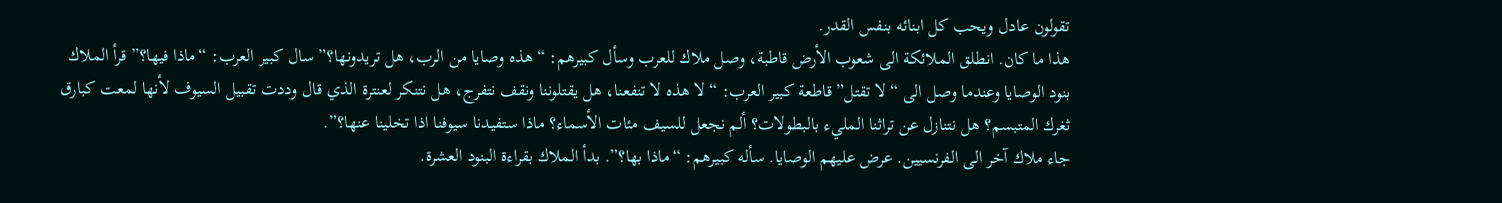تقولون عادل ويحب كل ابنائه بنفس القدر.
هذا ما كان. انطلق الملائكة الى شعوب الأرض قاطبة، وصل ملاك للعرب وسأل كبيرهم: “هذه وصايا من الرب، هل تريدونها؟” سال كبير العرب: “ماذا فيها؟” قرأ الملاك بنود الوصايا وعندما وصل الى “لا تقتل” قاطعة كبير العرب: “لا هذه لا تنفعنا، هل يقتلوننا ونقف نتفرج، هل نتنكر لعنترة الذي قال وددت تقبيل السيوف لأنها لمعت كبارق ثغرك المتبسم؟ هل نتنازل عن تراثنا المليء بالبطولات؟ ألم نجعل للسيف مئات الأسماء؟ ماذا ستفيدنا سيوفنا اذا تخلينا عنها؟”.
جاء ملاك آخر الى الفرنسيين. عرض عليهم الوصايا. سأله كبيرهم: “ماذا بها؟”. بدأ الملاك بقراءة البنود العشرة.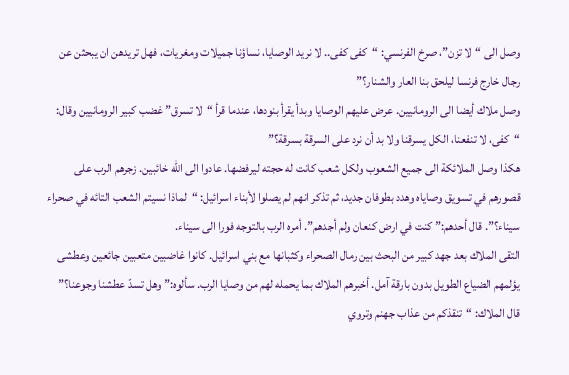وصل الى “لا تزن”، صرخ الفرنسي: “كفى كفى.. لا نريد الوصايا، نساؤنا جميلات ومغريات، فهل تريدهن ان يبحثن عن رجال خارج فرنسا ليلحق بنا العار والشنار؟”
وصل ملاك أيضا الى الرومانيين. عرض عليهم الوصايا وبدأ يقرأ بنودها، عندما قرأ “لا تسرق” غضب كبير الرومانيين وقال: “كفى، لا تنفعنا، الكل يسرقنا ولا بد أن نرد على السرقة بسرقة؟”
هكذا وصل الملائكة الى جميع الشعوب ولكل شعب كانت له حجته ليرفضها. عادوا الى الله خائبين. زجرهم الرب على قصورهم في تسويق وصاياه وهدد بطوفان جديد، ثم تذكر انهم لم يصلوا لأبناء اسرائيل: “لماذا نسيتم الشعب التائه في صحراء سيناء؟”. قال أحدهم:” كنت في ارض كنعان ولم أجدهم”. أمره الرب بالتوجه فورا الى سيناء.
التقى الملاك بعد جهد كبير من البحث بين رمال الصحراء وكثبانها مع بني اسرائيل. كانوا غاضبين متعبين جائعين وعطشى يؤلمهم الضياع الطويل بدون بارقة آمل. أخبرهم الملاك بما يحمله لهم من وصايا الرب. سألوه:” وهل تسدّ عطشنا وجوعنا؟” قال الملاك: “تنقذكم من عذاب جهنم وتروي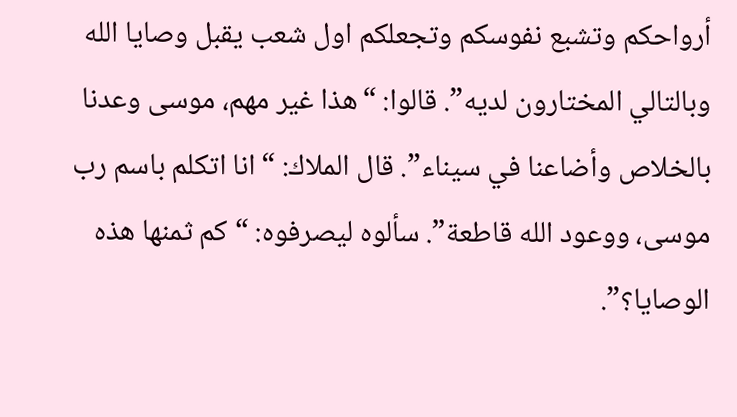أرواحكم وتشبع نفوسكم وتجعلكم اول شعب يقبل وصايا الله وبالتالي المختارون لديه”. قالوا: “هذا غير مهم، موسى وعدنا بالخلاص وأضاعنا في سيناء”. قال الملاك: “انا اتكلم باسم رب موسى، ووعود الله قاطعة”. سألوه ليصرفوه: “كم ثمنها هذه الوصايا؟”.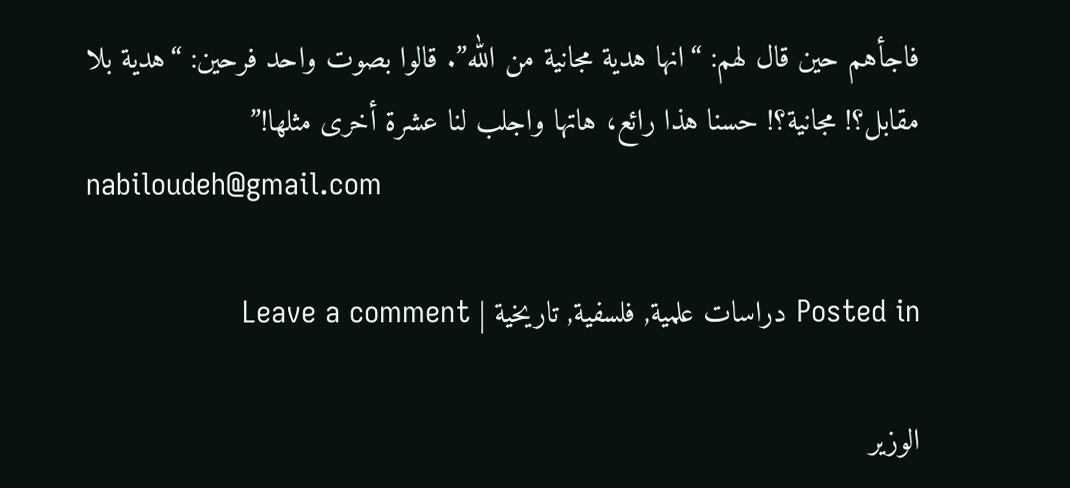فاجأهم حين قال لهم: “انها هدية مجانية من الله”. قالوا بصوت واحد فرحين: “هدية بلا مقابل؟! مجانية؟! حسنا هذا رائع، هاتها واجلب لنا عشرة أخرى مثلها!”
nabiloudeh@gmail.com

Posted in دراسات علمية, فلسفية, تاريخية | Leave a comment

الوزير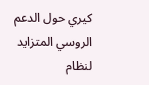كيري حول الدعم الروسي المتزايد لنظام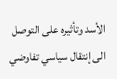الأسد وتأثيره على التوصل الى إنتقال سياسي تفاوضي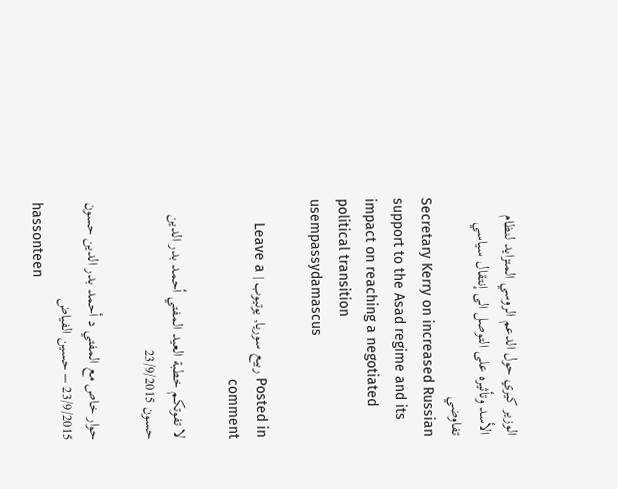الوزير كيري حول الدعم الروسي المتزايد لنظام الأسد وتأثيره على التوصل الى إنتقال سياسي تفاوضي
Secretary Kerry on increased Russian support to the Asad regime and its impact on reaching a negotiated political transition
usempassydamascus

Posted in ربيع سوريا, يوتيوب | Leave a comment

لا تفوتكم خطبة العيد المفتي أحمد بدر الدين حسون 23/9/2015

حوار خاص مع المفتي د أحمد بدر الدين حسون 23/9/2015 – حسين الفياض
hassonteen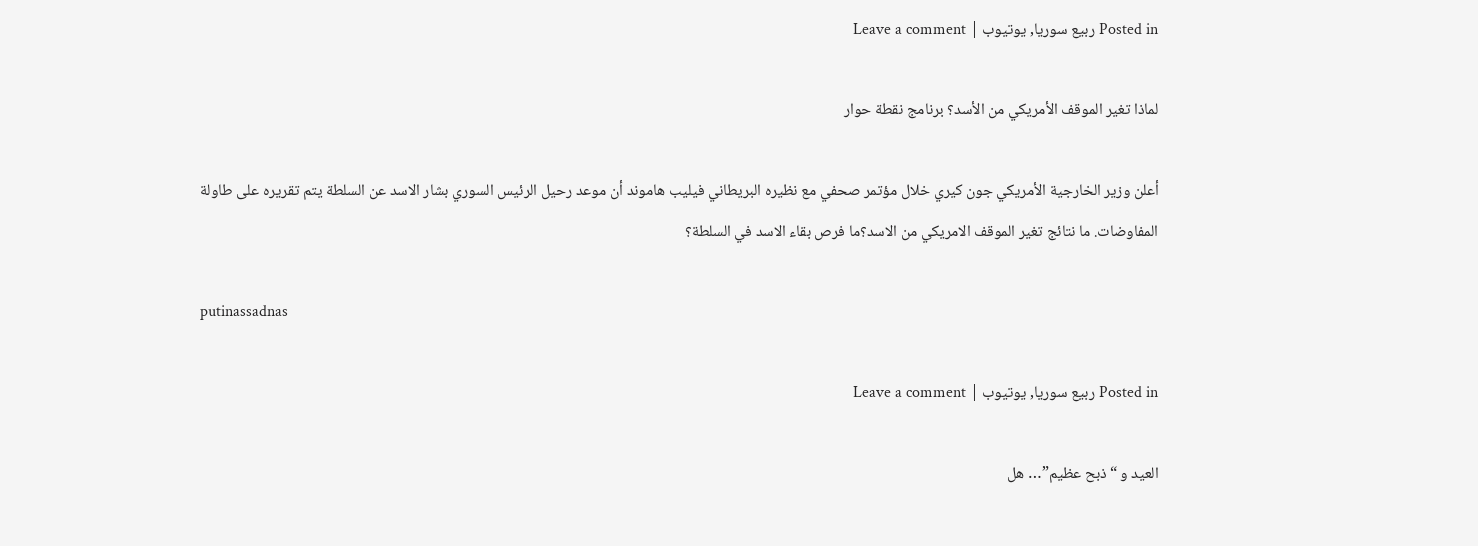Posted in ربيع سوريا, يوتيوب | Leave a comment

لماذا تغير الموقف الأمريكي من الأسد؟ برنامج نقطة حوار

أعلن وزير الخارجية الأمريكي جون كيري خلال مؤتمر صحفي مع نظيره البريطاني فيليب هاموند أن موعد رحيل الرئيس السوري بشار الاسد عن السلطة يتم تقريره على طاولة المفاوضات. ما نتائج تغير الموقف الامريكي من الاسد؟ما فرص بقاء الاسد في السلطة؟

putinassadnas

Posted in ربيع سوريا, يوتيوب | Leave a comment

العيد و “ذبح عظيم”… هل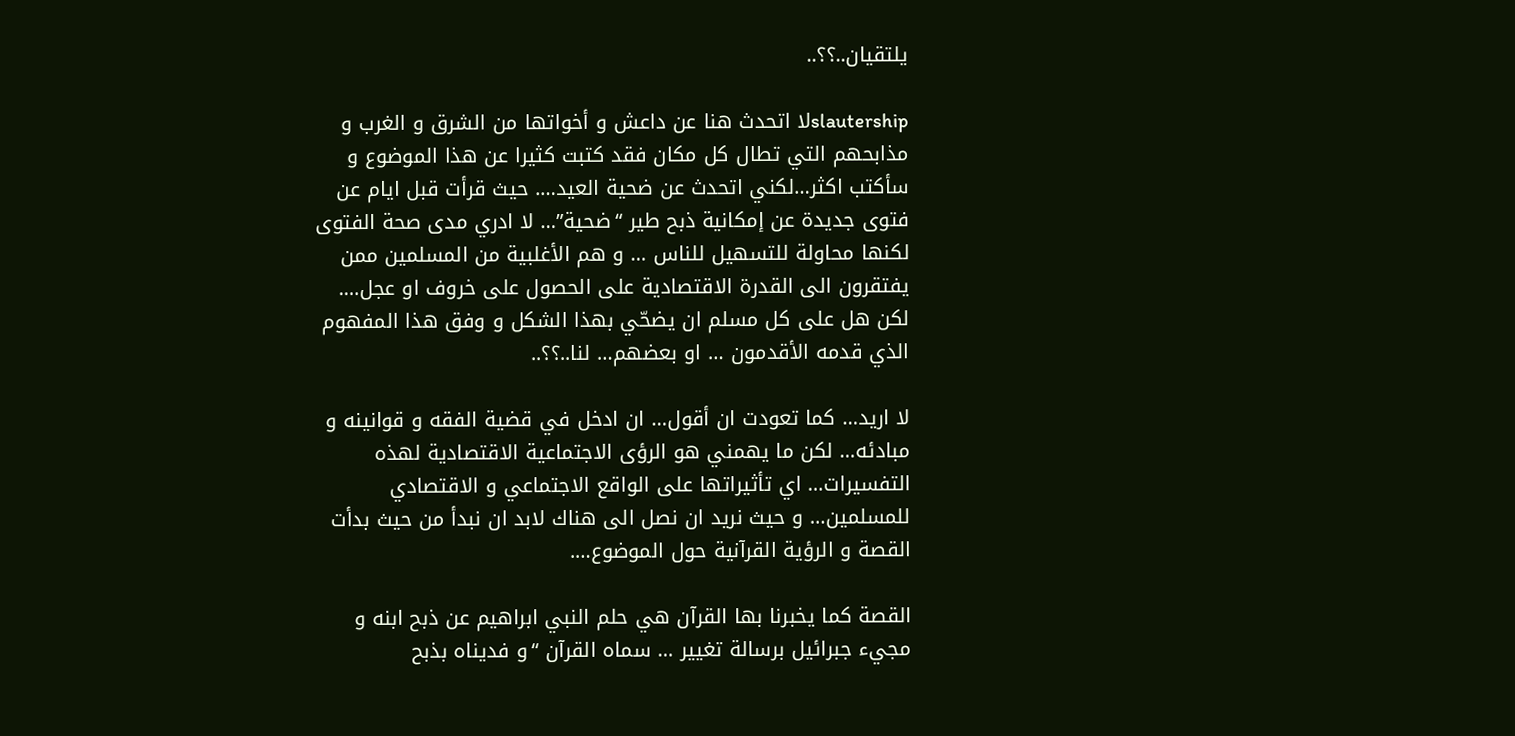يلتقيان..؟؟..

slautershipلا اتحدث هنا عن داعش و أخواتها من الشرق و الغرب و مذابحهم التي تطال كل مكان فقد كتبت كثيرا عن هذا الموضوع و سأكتب اكثر…لكني اتحدث عن ضحية العيد…. حيث قرأت قبل ايام عن فتوى جديدة عن إمكانية ذبح طير “ضحية”… لا ادري مدى صحة الفتوى لكنها محاولة للتسهيل للناس … و هم الأغلبية من المسلمين ممن يفتقرون الى القدرة الاقتصادية على الحصول على خروف او عجل…. لكن هل على كل مسلم ان يضحّي بهذا الشكل و وفق هذا المفهوم الذي قدمه الأقدمون … او بعضهم… لنا..؟؟..

لا اريد… كما تعودت ان أقول… ان ادخل في قضية الفقه و قوانينه و مبادئه… لكن ما يهمني هو الرؤى الاجتماعية الاقتصادية لهذه التفسيرات… اي تأثيراتها على الواقع الاجتماعي و الاقتصادي للمسلمين… و حيث نريد ان نصل الى هناك لابد ان نبدأ من حيث بدأت القصة و الرؤية القرآنية حول الموضوع….

القصة كما يخبرنا بها القرآن هي حلم النبي ابراهيم عن ذبح ابنه و مجيء جبرائيل برسالة تغيير … سماه القرآن “و فديناه بذبح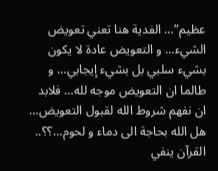عظيم”… الفدية هنا تعني تعويض الشيء… و التعويض عادة لا يكون بشيء سلبي بل بشيء إيجابي… و طالما ان التعويض موجه لله… فلابد ان نفهم شروط الله لقبول التعويض… هل الله بحاجة الى دماء و لحوم…؟؟.. القرآن ينفي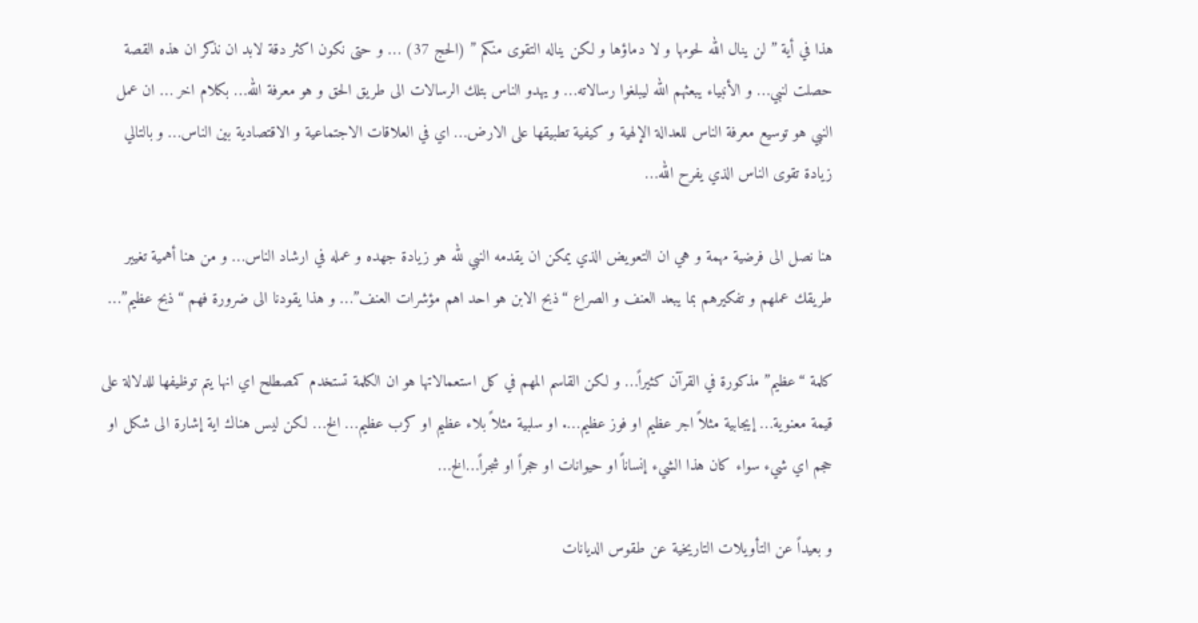هذا في أية ” لن ينال الله لحومها و لا دماؤها و لكن يناله التقوى منكم ” (الحج 37) … و حتى نكون اكثر دقة لابد ان نذكر ان هذه القصة حصلت لنبي… و الأنبياء يبعثهم الله ليبلغوا رسالاته… و يهدو الناس بتلك الرسالات الى طريق الحق و هو معرفة الله… بكلام اخر … ان عمل النبي هو توسيع معرفة الناس للعدالة الإلهية و كيفية تطبيقها على الارض… اي في العلاقات الاجتماعية و الاقتصادية بين الناس… و بالتالي زيادة تقوى الناس الذي يفرح الله…

هنا نصل الى فرضية مهمة و هي ان التعويض الذي يمكن ان يقدمه النبي لله هو زيادة جهده و عمله في ارشاد الناس… و من هنا أهمية تغيير طريقك عملهم و تفكيرهم بما يبعد العنف و الصراع “ذبح الابن هو احد اهم مؤشرات العنف”… و هذا يقودنا الى ضرورة فهم “ذبح عظيم”…

كلمة “عظيم” مذكورة في القرآن كثيراً… و لكن القاسم المهم في كل استعمالاتها هو ان الكلمة تستخدم كمصطلح اي انها يتم توظيفها للدلالة على قيمة معنوية… إيجابية مثلاً اجر عظيم او فوز عظيم…. او سلبية مثلاً بلاء عظيم او كرب عظيم… الخ… لكن ليس هناك اية إشارة الى شكل او حجم اي شيء سواء كان هذا الشيء إنساناً او حيوانات او حجراً او شجراً…الخ…

و بعيداً عن التأويلات التاريخية عن طقوس الديانات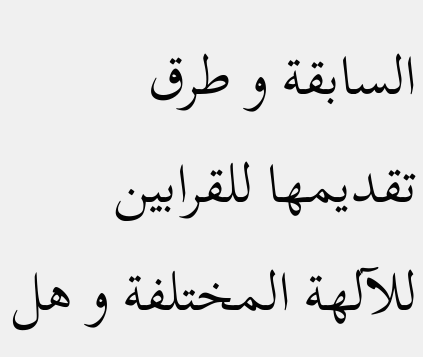السابقة و طرق تقديمها للقرابين للآلهة المختلفة و هل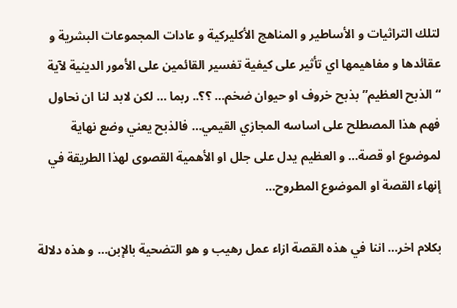لتلك التراثيات و الأساطير و المناهج الأكليركية و عادات المجموعات البشرية و عقائدها و مفاهيمها اي تأثير على كيفية تفسير القائمين على الأمور الدينية لآية “الذبح العظيم” بذبح خروف او حيوان ضخم… ؟؟.. ربما … لكن لابد لنا ان نحاول فهم هذا المصطلح على اساسه المجازي القيمي… فالذبح يعني وضع نهاية لموضوع او قصة… و العظيم يدل على جلل او الأهمية القصوى لهذا الطريقة في إنهاء القصة او الموضوع المطروح…

بكلام اخر… اننا في هذه القصة ازاء عمل رهيب و هو التضحية بالإبن… و هذه دلالة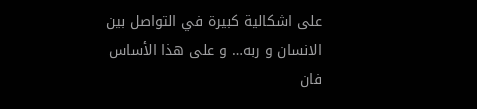على اشكالية كبيرة في التواصل بين الانسان و ربه… و على هذا الأساس فان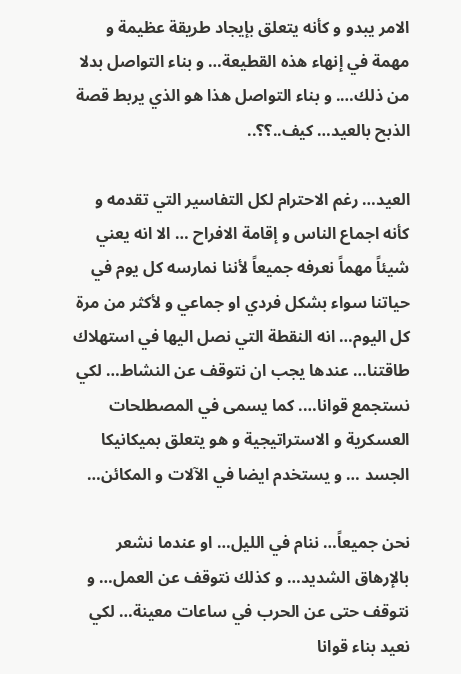الامر يبدو و كأنه يتعلق بإيجاد طريقة عظيمة و مهمة في إنهاء هذه القطيعة… و بناء التواصل بدلا من ذلك…. و بناء التواصل هذا هو الذي يربط قصة الذبح بالعيد… كيف..؟؟..

العيد… رغم الاحترام لكل التفاسير التي تقدمه و كأنه اجماع الناس و إقامة الافراح … الا انه يعني شيئاً مهماً نعرفه جميعاً لأننا نمارسه كل يوم في حياتنا سواء بشكل فردي او جماعي و لأكثر من مرة كل اليوم… انه النقطة التي نصل اليها في استهلاك طاقتنا… عندها يجب ان نتوقف عن النشاط… لكي نستجمع قوانا…. كما يسمى في المصطلحات العسكرية و الاستراتيجية و هو يتعلق بميكانيكا الجسد … و يستخدم ايضا في الآلات و المكائن…

نحن جميعاً… ننام في الليل… او عندما نشعر بالإرهاق الشديد… و كذلك نتوقف عن العمل… و نتوقف حتى عن الحرب في ساعات معينة… لكي نعيد بناء قوانا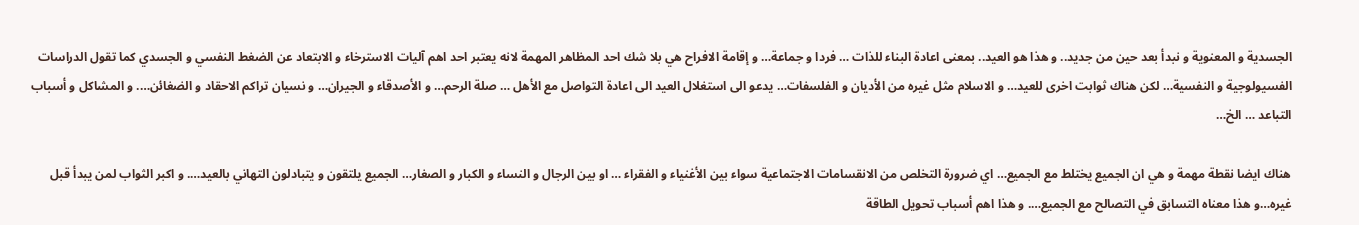الجسدية و المعنوية و نبدأ بعد حين من جديد.. و هذا هو العيد.. بمعنى اعادة البناء للذات … فردا و جماعة… و إقامة الافراح هي بلا شك احد المظاهر المهمة لانه يعتبر احد اهم آليات الاسترخاء و الابتعاد عن الضغط النفسي و الجسدي كما تقول الدراسات الفسيولوجية و النفسية… لكن هناك ثوابت اخرى للعيد… و الاسلام مثل غيره من الأديان و الفلسفات… يدعو الى استغلال العيد الى اعادة التواصل مع الأهل … صلة الرحم… و الأصدقاء و الجيران… و نسيان تراكم الاحقاد و الضغائن…. و المشاكل و أسباب التباعد … الخ…

هناك ايضا نقطة مهمة و هي ان الجميع يختلط مع الجميع… اي ضرورة التخلص من الانقسامات الاجتماعية سواء بين الأغنياء و الفقراء … او بين الرجال و النساء و الكبار و الصغار… الجميع يلتقون و يتبادلون التهاني بالعيد…. و اكبر الثواب لمن يبدأ قبل غيره…و هذا معناه التسابق في التصالح مع الجميع…. و هذا اهم أسباب تحويل الطاقة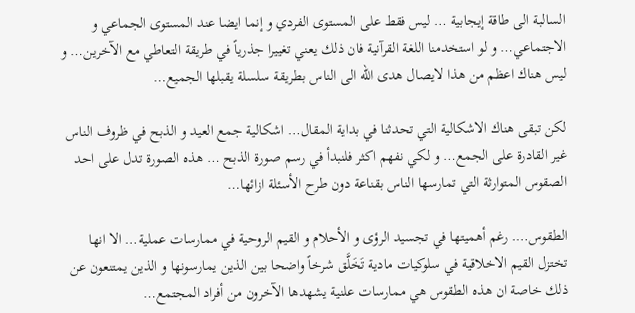السالبة الى طاقة إيجابية … ليس فقط على المستوى الفردي و إنما ايضا عند المستوى الجماعي و الاجتماعي… و لو استخدمنا اللغة القرآنية فان ذلك يعني تغييرا جذرياً في طريقة التعاطي مع الآخرين… و ليس هناك اعظم من هذا لايصال هدى الله الى الناس بطريقة سلسلة يقبلها الجميع…

لكن تبقى هناك الاشكالية التي تحدثنا في بداية المقال… اشكالية جمع العيد و الذبح في ظروف الناس غير القادرة على الجمع… و لكي نفهم اكثر فلنبدأ في رسم صورة الذبح … هذه الصورة تدل على احد الصقوس المتوارثة التي تمارسها الناس بقناعة دون طرح الأسئلة ازائها…

الطقوس…. رغم أهميتها في تجسيد الرؤى و الأحلام و القيم الروحية في ممارسات عملية… الا انها تختزل القيم الاخلاقية في سلوكيات مادية تَخَلَّق شرخاً واضحا بين الذين يمارسونها و الذين يمتنعون عن ذلك خاصة ان هذه الطقوس هي ممارسات علنية يشهدها الآخرون من أفراد المجتمع…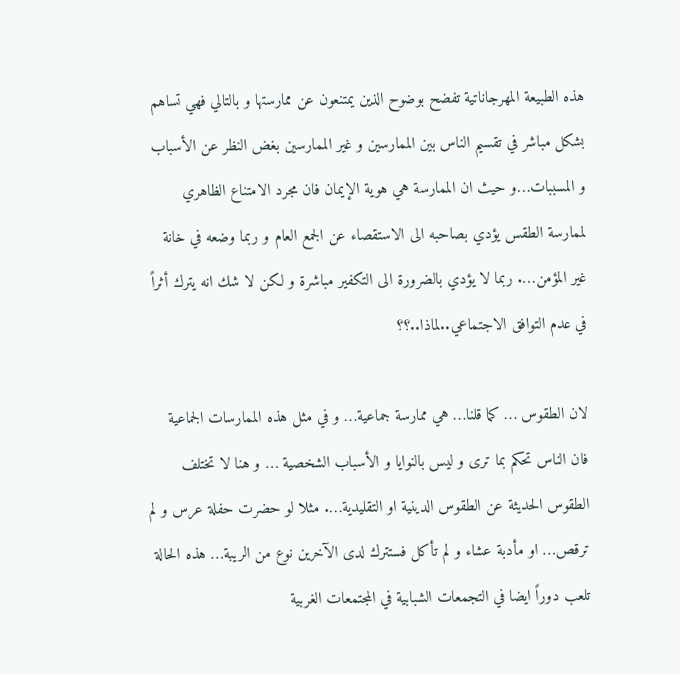هذه الطبيعة المهرجاناتية تفضح بوضوح الذين يمتنعون عن ممارستها و بالتالي فهي تساهم بشكل مباشر في تقسيم الناس بين الممارسين و غير الممارسين بغض النظر عن الأسباب و المسببات…و حيث ان الممارسة هي هوية الإيمان فان مجرد الامتناع الظاهري لممارسة الطقس يؤدي بصاحبه الى الاستقصاء عن الجمع العام و ربما وضعه في خانة غير المؤمن…. ربما لا يؤدي بالضرورة الى التكفير مباشرة و لكن لا شك انه يترك أثراً في عدم التوافق الاجتماعي..لماذا..؟؟

لان الطقوس … كما قلنا… هي ممارسة جماعية… و في مثل هذه الممارسات الجماعية فان الناس تحكم بما ترى و ليس بالنوايا و الأسباب الشخصية … و هنا لا تختلف الطقوس الحديثة عن الطقوس الدينية او التقليدية…. مثلا لو حضرت حفلة عرس و لم ترقص… او مأدبة عشاء و لم تأكل فستترك لدى الآخرين نوع من الريبة… هذه الحالة تلعب دوراً ايضا في التجمعات الشبابية في المجتمعات الغربية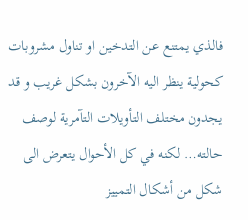فالذي يمتنع عن التدخين او تناول مشروبات كحولية ينظر اليه الآخرون بشكل غريب و قد يجدون مختلف التأويلات التآمرية لوصف حالته… لكنه في كل الأحوال يتعرض الى شكل من أشكال التمييز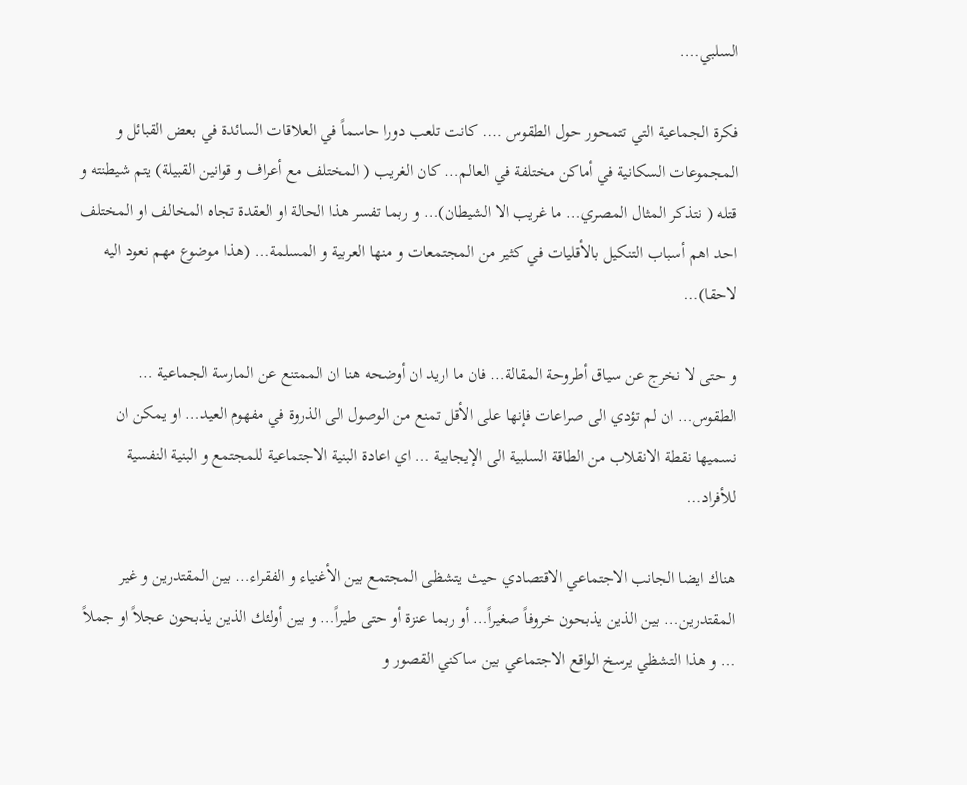السلبي….

فكرة الجماعية التي تتمحور حول الطقوس …. كانت تلعب دورا حاسماً في العلاقات السائدة في بعض القبائل و المجموعات السكانية في أماكن مختلفة في العالم… كان الغريب ( المختلف مع أعراف و قوانين القبيلة) يتم شيطنته و قتله ( نتذكر المثال المصري… ما غريب الا الشيطان)… و ربما تفسر هذا الحالة او العقدة تجاه المخالف او المختلف احد اهم أسباب التنكيل بالأقليات في كثير من المجتمعات و منها العربية و المسلمة… (هذا موضوع مهم نعود اليه لاحقا)…

و حتى لا نخرج عن سياق أطروحة المقالة… فان ما اريد ان أوضحه هنا ان الممتنع عن المارسة الجماعية … الطقوس… ان لم تؤدي الى صراعات فإنها على الأقل تمنع من الوصول الى الذروة في مفهوم العيد… او يمكن ان نسميها نقطة الانقلاب من الطاقة السلبية الى الإيجابية … اي اعادة البنية الاجتماعية للمجتمع و البنية النفسية للأفراد…

هناك ايضا الجانب الاجتماعي الاقتصادي حيث يتشظى المجتمع بين الأغنياء و الفقراء… بين المقتدرين و غير المقتدرين… بين الذين يذبحون خروفاً صغيراً… أو ربما عنزة أو حتى طيراً… و بين أولئك الذين يذبحون عجلاً او جملاً … و هذا التشظي يرسخ الواقع الاجتماعي بين ساكني القصور و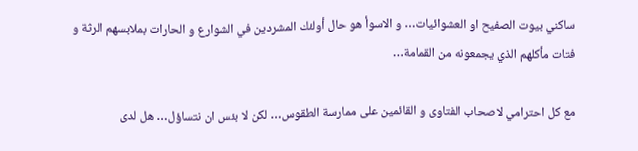ساكني بيوت الصفيح او العشوائيات… و الاسوأ هو حال أولئك المشردين في الشوارع و الحارات بملابسهم الرثة و فتات مأكلهم الذي يجمعونه من القمامة…

مع كل احترامي لاصحاب الفتاوى و القائمين على ممارسة الطقوس… لكن لا بئس ان نتساؤل… هل لدى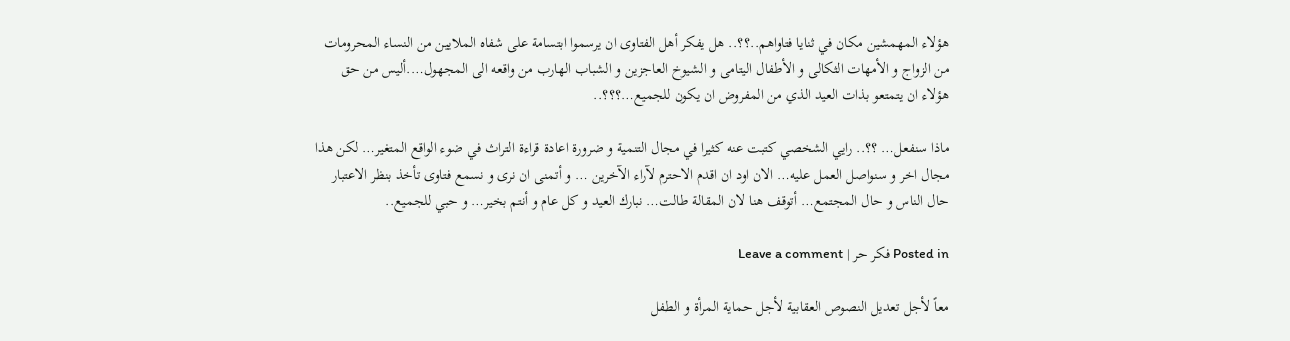هؤلاء المهمشين مكان في ثنايا فتاواهم..؟؟.. هل يفكر أهل الفتاوى ان يرسموا ابتسامة على شفاه الملايين من النساء المحرومات من الزواج و الأمهات الثكالى و الأطفال اليتامى و الشيوخ العاجزين و الشباب الهارب من واقعه الى المجهول….أليس من حق هؤلاء ان يتمتعو بذات العيد الذي من المفروض ان يكون للجميع…؟؟؟..

ماذا سنفعل… ؟؟.. رايي الشخصي كتبت عنه كثيرا في مجال التنمية و ضرورة اعادة قراءة التراث في ضوء الواقع المتغير… لكن هذا مجال اخر و سنواصل العمل عليه… الان اود ان اقدم الاحترم لآراء الآخرين … و أتمنى ان نرى و نسمع فتاوى تأخذ بنظر الاعتبار حال الناس و حال المجتمع… أتوقف هنا لان المقالة طالت… نبارك العيد و كل عام و أنتم بخير… و حبي للجميع..

Posted in فكر حر | Leave a comment

معاً لأجل تعديل النصوص العقابية لأجل حماية المرأة و الطفل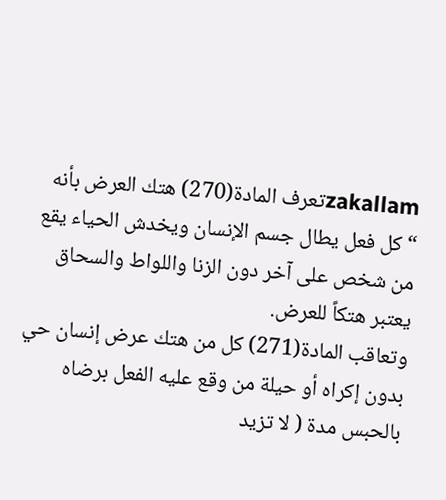zakallamتعرف المادة(270) هتك العرض بأنه “كل فعل يطال جسم الإنسان ويخدش الحياء يقع من شخص على آخر دون الزنا واللواط والسحاق يعتبر هتكاً للعرض.
وتعاقب المادة(271) كل من هتك عرض إنسان حي بدون إكراه أو حيلة من وقع عليه الفعل برضاه بالحبس مدة ( لا تزيد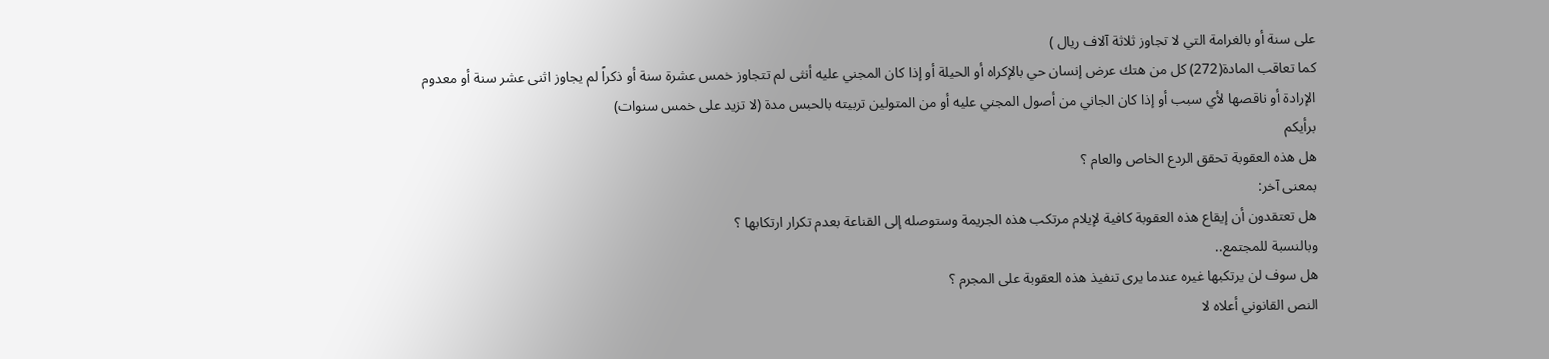على سنة أو بالغرامة التي لا تجاوز ثلاثة آلاف ريال )
كما تعاقب المادة(272) كل من هتك عرض إنسان حي بالإكراه أو الحيلة أو إذا كان المجني عليه أنثى لم تتجاوز خمس عشرة سنة أو ذكراً لم يجاوز اثنى عشر سنة أو معدوم الإرادة أو ناقصها لأي سبب أو إذا كان الجاني من أصول المجني عليه أو من المتولين تربيته بالحبس مدة (لا تزيد على خمس سنوات)
برأيكم
هل هذه العقوبة تحقق الردع الخاص والعام ؟
بمعنى آخر:
هل تعتقدون أن إيقاع هذه العقوبة كافية لإيلام مرتكب هذه الجريمة وستوصله إلى القناعة بعدم تكرار ارتكابها ؟
وبالنسبة للمجتمع..
هل سوف لن يرتكبها غيره عندما يرى تنفيذ هذه العقوبة على المجرم ؟
النص القانوني أعلاه لا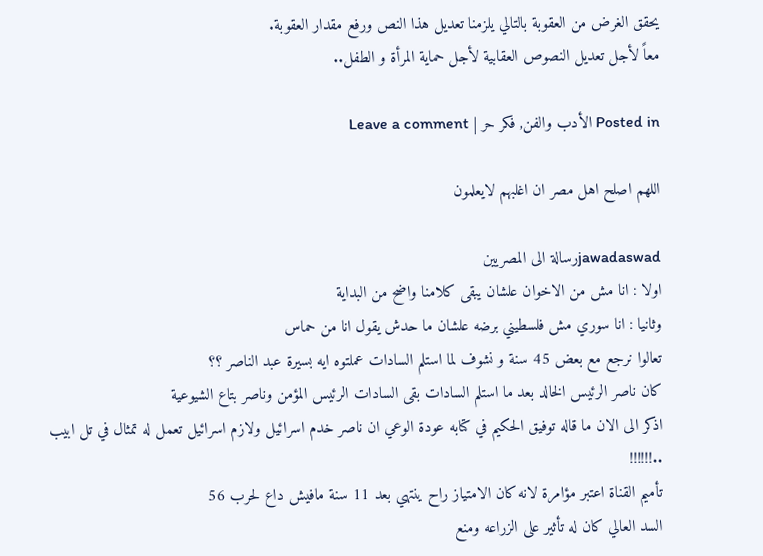يحقق الغرض من العقوبة بالتالي يلزمنا تعديل هذا النص ورفع مقدار العقوبة.
معاً لأجل تعديل النصوص العقابية لأجل حماية المرأة و الطفل..

Posted in الأدب والفن, فكر حر | Leave a comment

اللهم اصلح اهل مصر ان اغلبهم لايعلمون

jawadaswadرسالة الى المصريين
اولا : انا مش من الاخوان علشان يبقى كلامنا واضح من البداية
وثانيا : انا سوري مش فلسطيني برضه علشان ما حدش يقول انا من حماس
تعالوا نرجع مع بعض 45 سنة و نشوف لما استلم السادات عملتوه ايه بسيرة عبد الناصر ؟؟
كان ناصر الرئيس الخالد بعد ما استلم السادات بقى السادات الرئيس المؤمن وناصر بتاع الشيوعية
اذكر الى الان ما قاله توفيق الحكيم في كتابه عودة الوعي ان ناصر خدم اسرائيل ولازم اسرائيل تعمل له تمثال في تل ابيب ..!!!!!!
تأميم القناة اعتبر مؤامرة لانه كان الامتياز راح ينتهي بعد 11 سنة مافيش داع لحرب 56
السد العالي كان له تأثير على الزراعه ومنع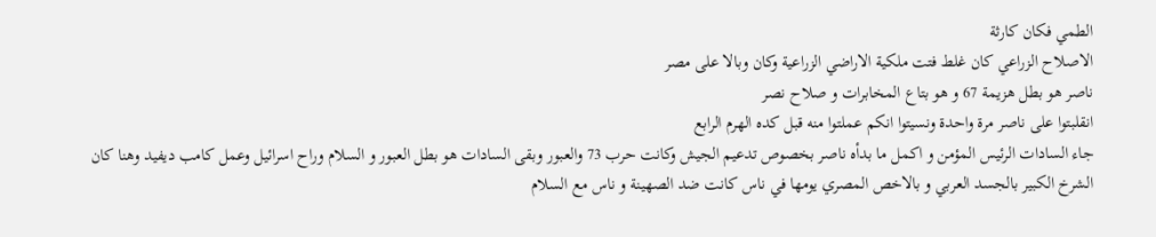الطمي فكان كارثة
الاصلاح الزراعي كان غلط فتت ملكية الاراضي الزراعية وكان وبالا على مصر
ناصر هو بطل هزيمة 67 و هو بتاع المخابرات و صلاح نصر
انقلبتوا على ناصر مرة واحدة ونسيتوا انكم عملتوا منه قبل كده الهرم الرابع
جاء السادات الرئيس المؤمن و اكمل ما بدأه ناصر بخصوص تدعيم الجيش وكانت حرب 73 والعبور وبقى السادات هو بطل العبور و السلام وراح اسرائيل وعمل كامب ديفيد وهنا كان الشرخ الكبير بالجسد العربي و بالاخص المصري يومها في ناس كانت ضد الصهينة و ناس مع السلام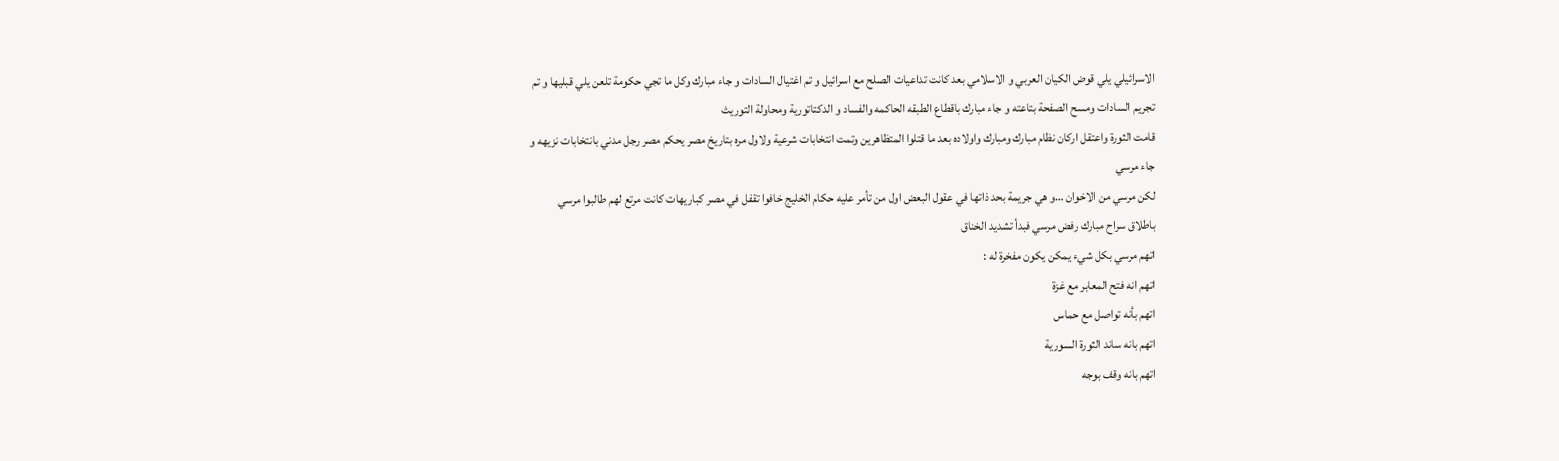الاسرائيلي يلي قوض الكيان العربي و الاسلامي بعد كانت تداعيات الصلح مع اسرائيل و تم اغتيال السادات و جاء مبارك وكل ما تجي حكومة تلعن يلي قبليها و تم تجريم السادات ومسح الصفحة بتاعته و جاء مبارك باقطاع الطبقه الحاكمه والفساد و الدكتاتورية ومحاولة التوريث
قامت الثورة واعتقل اركان نظام مبارك ومبارك واولاده بعد ما قتلوا المتظاهرين وتمت انتخابات شرعية ولاول مره بتاريخ مصر يحكم مصر رجل مدني بانتخابات نزيهه و جاء مرسي
لكن مرسي من الاخوان …و هي جريمة بحد ذاتها في عقول البعض اول من تأمر عليه حكام الخليج خافوا تقفل في مصر كباريهات كانت مرتع لهم طالبوا مرسي باطلاق سراح مبارك رفض مرسي فبدأ تشديد الخناق
اتهم مرسي بكل شيء يمكن يكون مفخرة له :
اتهم انه فتح المعابر مع غزة
اتهم بأنه تواصل مع حماس
اتهم بانه ساند الثورة السورية
اتهم بانه وقف بوجه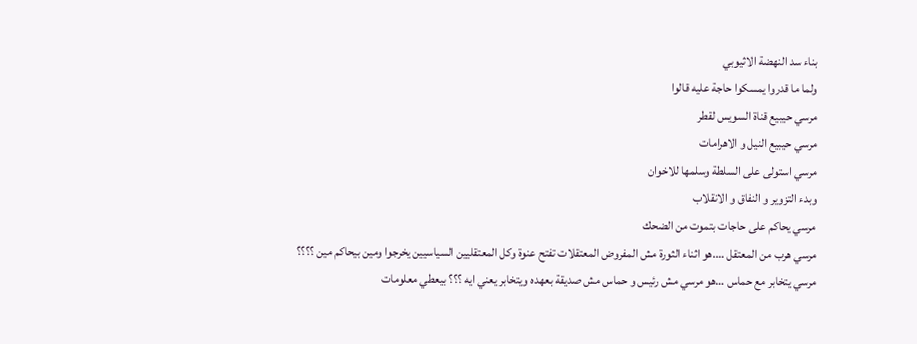بناء سد النهضة الاثيوبي
ولما ما قدروا يمسكوا حاجة عليه قالوا
مرسي حيبيع قناة السويس لقطر
مرسي حيبيع النيل و الاهرامات
مرسي استولى على السلطة وسلمها للاخوان
وبدء التزوير و النفاق و الانقلاب
مرسي يحاكم على حاجات بتموت من الضحك
مرسي هرب من المعتقل ….هو اثناء الثورة مش المفروض المعتقلات تفتح عنوة وكل المعتقليين السياسيين يخرجوا ومين بيحاكم مين ؟؟؟؟
مرسي يتخابر مع حماس …هو مرسي مش رئيس و حماس مش صديقة بعهده ويتخابر يعني ايه ؟؟؟ بيعطي معلومات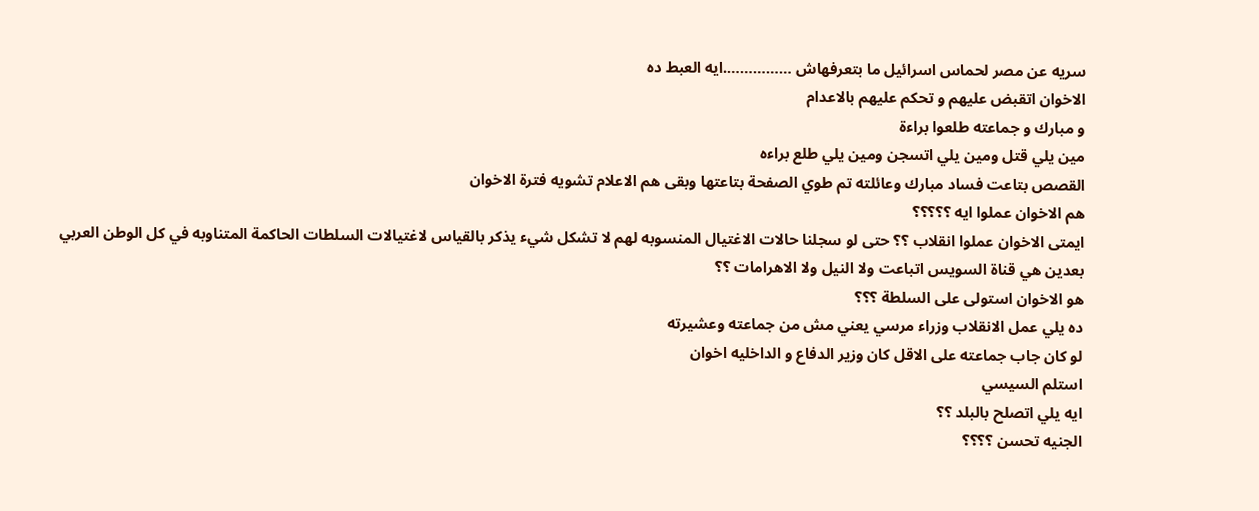سريه عن مصر لحماس اسرائيل ما بتعرفهاش …………….ايه العبط ده
الاخوان اتقبض عليهم و تحكم عليهم بالاعدام
و مبارك و جماعته طلعوا براءة
مين يلي قتل ومين يلي اتسجن ومين يلي طلع براءه
القصص بتاعت فساد مبارك وعائلته تم طوي الصفحة بتاعتها وبقى هم الاعلام تشويه فترة الاخوان
هم الاخوان عملوا ايه ؟؟؟؟؟
ايمتى الاخوان عملوا انقلاب ؟؟ حتى لو سجلنا حالات الاغتيال المنسوبه لهم لا تشكل شيء يذكر بالقياس لاغتيالات السلطات الحاكمة المتناوبه في كل الوطن العربي
بعدين هي قناة السويس اتباعت ولا النيل ولا الاهرامات ؟؟
هو الاخوان استولى على السلطة ؟؟؟
ده يلي عمل الانقلاب وزراء مرسي يعني مش من جماعته وعشيرته
لو كان جاب جماعته على الاقل كان وزير الدفاع و الداخليه اخوان
استلم السيسي
ايه يلي اتصلح بالبلد ؟؟
الجنيه تحسن ؟؟؟؟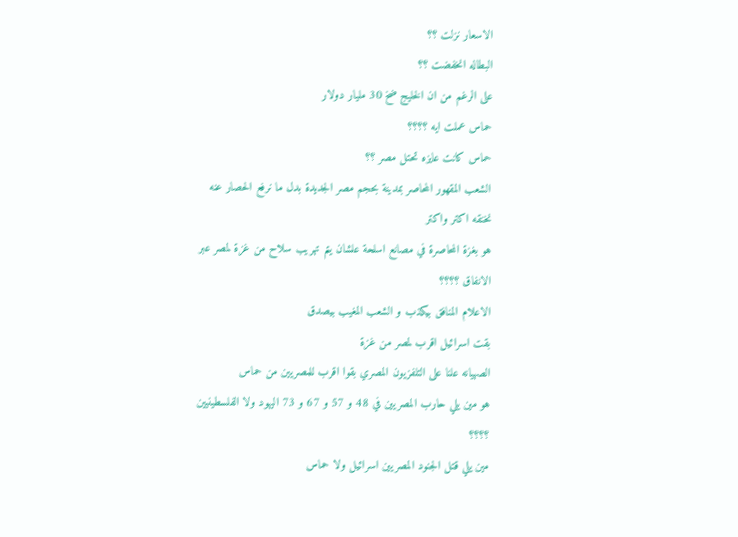الاسعار نزلت ؟؟
البطاله انخفضت ؟؟
على الرغم من ان الخليج ضخ 30 مليار دولار
حماس عملت ايه ؟؟؟؟
حماس كانت عايزه تحتل مصر ؟؟
الشعب المقهور المحاصر بمدينة بحجم مصر الجديدة بدل ما نرفع الحصار عنه نخنقه اكتر واكتر
هو بغزة المحاصرة في مصانع اسلحة علشان يتم تهريب سلاح من غزة لمصر عبر الانفاق ؟؟؟؟
الاعلام المنافق بيكذب و الشعب المغيب بيصدق
بقت اسرائيل اقرب لمصر من غزة
الصهيانه علنا على التلفزيون المصري بقوا اقرب للمصريين من حماس
هو مين يلي حارب المصريين في 48 و 57 و 67 و 73 اليهود ولا الفلسطينيين ؟؟؟؟
مين يلي قتل الجنود المصريين اسرائيل ولا حماس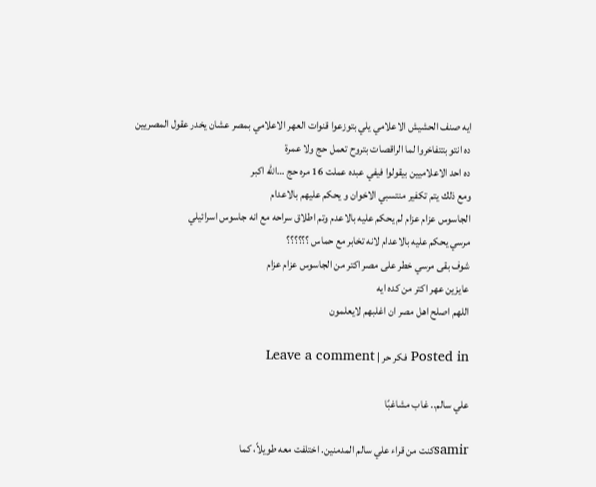ايه صنف الحشيش الاعلامي يلي بتوزعوا قنوات العهر الاعلامي بمصر عشان يخدر عقول المصريين
ده انتو بتتفاخروا لما الراقصات بتروح تعمل حج ولا عمرة
ده احد الاعلاميين بيقولوا فيفي عبده عملت 16 مره حج …الله اكبر
ومع ذلك يتم تكفير منتسبي الاخوان و يحكم عليهم بالاعدام
الجاسوس عزام عزام لم يحكم عليه بالاعدم وتم اطلاق سراحه مع انه جاسوس اسرائيلي
مرسي يحكم عليه بالاعدام لانه تخابر مع حماس ؟؟؟؟؟؟
شوف بقى مرسي خطر على مصر اكتر من الجاسوس عزام عزام
عايزين عهر اكتر من كده ايه
اللهم اصلح اهل مصر ان اغلبهم لايعلمون

Posted in فكر حر | Leave a comment

علي سالم.. غاب مشاغبًا

samirكنت من قراء علي سالم المدمنين. اختلفت معه طويلاً، كما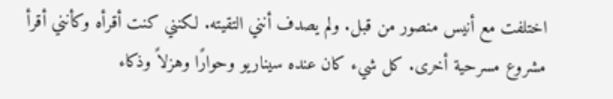اختلفت مع أنيس منصور من قبل. ولم يصدف أنني التقيته. لكنني كنت أقرأه وكأنني أقرأ مشروع مسرحية أخرى. كل شيء كان عنده سيناريو وحوارًا وهزلاً وذكاء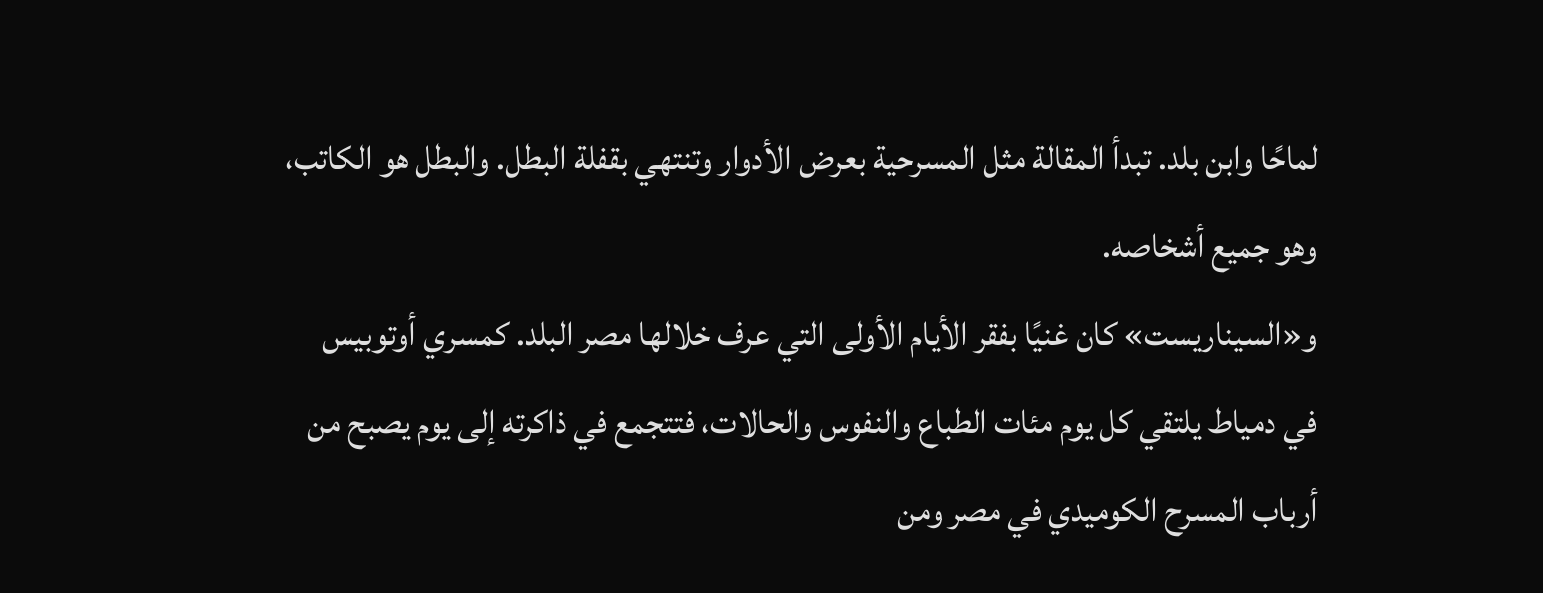لماحًا وابن بلد. تبدأ المقالة مثل المسرحية بعرض الأدوار وتنتهي بقفلة البطل. والبطل هو الكاتب، وهو جميع أشخاصه.
و«السيناريست» كان غنيًا بفقر الأيام الأولى التي عرف خلالها مصر البلد. كمسري أوتوبيس في دمياط يلتقي كل يوم مئات الطباع والنفوس والحالات، فتتجمع في ذاكرته إلى يوم يصبح من أرباب المسرح الكوميدي في مصر ومن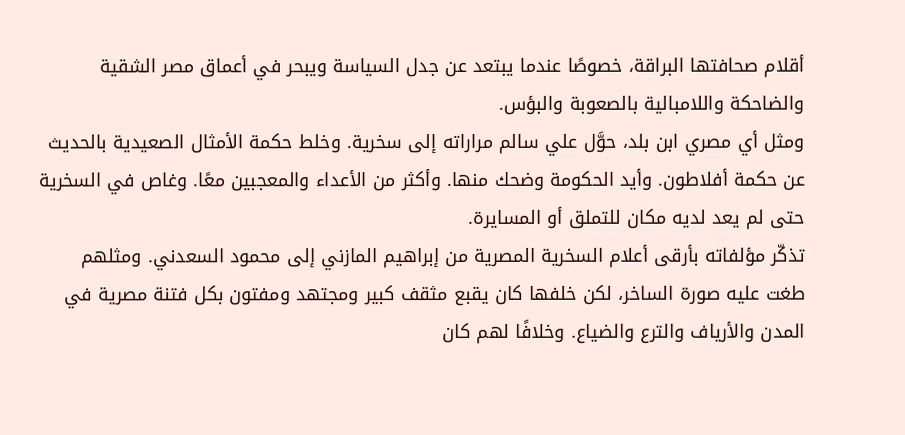أقلام صحافتها البراقة، خصوصًا عندما يبتعد عن جدل السياسة ويبحر في أعماق مصر الشقية والضاحكة واللامبالية بالصعوبة والبؤس.
ومثل أي مصري ابن بلد، حوَّل علي سالم مراراته إلى سخرية. وخلط حكمة الأمثال الصعيدية بالحديث عن حكمة أفلاطون. وأيد الحكومة وضحك منها. وأكثر من الأعداء والمعجبين معًا. وغاص في السخرية حتى لم يعد لديه مكان للتملق أو المسايرة.
تذكّر مؤلفاته بأرقى أعلام السخرية المصرية من إبراهيم المازني إلى محمود السعدني. ومثلهم طغت عليه صورة الساخر، لكن خلفها كان يقبع مثقف كبير ومجتهد ومفتون بكل فتنة مصرية في المدن والأرياف والترع والضياع. وخلافًا لهم كان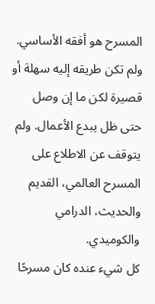المسرح هو أفقه الأساسي. ولم تكن طريقه إليه سهلة أو قصيرة لكن ما إن وصل حتى ظل يبدع الأعمال. ولم يتوقف عن الاطلاع على المسرح العالمي، القديم والحديث، الدرامي والكوميدي.
كل شيء عنده كان مسرحًا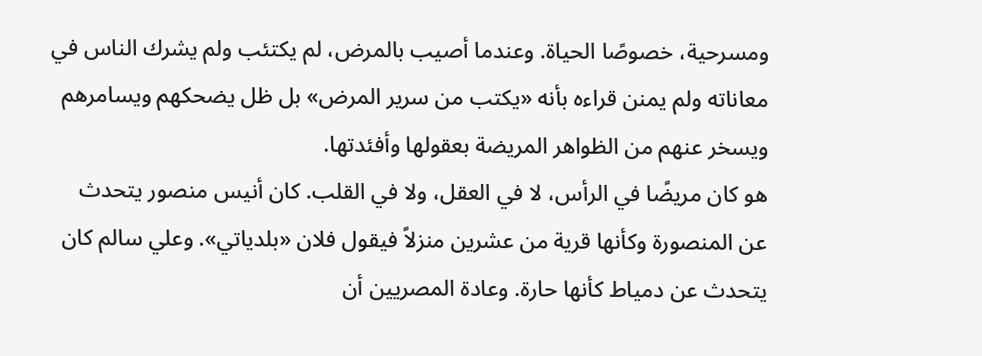ومسرحية، خصوصًا الحياة. وعندما أصيب بالمرض، لم يكتئب ولم يشرك الناس في معاناته ولم يمنن قراءه بأنه «يكتب من سرير المرض» بل ظل يضحكهم ويسامرهم ويسخر عنهم من الظواهر المريضة بعقولها وأفئدتها.
هو كان مريضًا في الرأس، لا في العقل، ولا في القلب. كان أنيس منصور يتحدث عن المنصورة وكأنها قرية من عشرين منزلاً فيقول فلان «بلدياتي». وعلي سالم كان يتحدث عن دمياط كأنها حارة. وعادة المصريين أن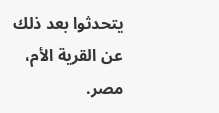يتحدثوا بعد ذلك عن القرية الأم، مصر.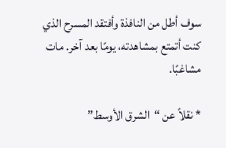سوف أطل من النافذة وأفتقد المسرح الذي كنت أتمتع بمشاهدته، يومًا بعد آخر. مات مشاغبًا.

* نقلاً عن “الشرق الأوسط”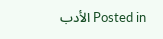Posted in الأدب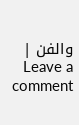والفن | Leave a comment